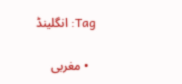Tag: انگلینڈ

  • مغربی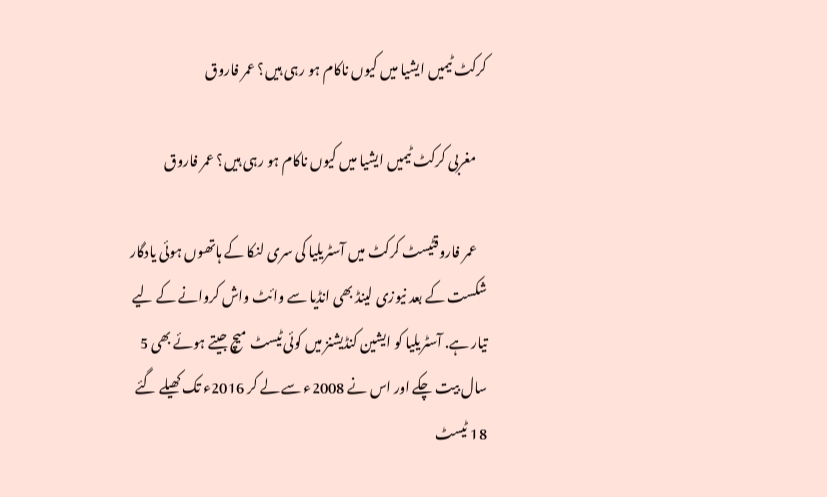کرکٹ ٹیمیں ایشیا میں کیوں ناکام ہو رہی ہیں؟ عمر فاروق

    مغربی کرکٹ ٹیمیں ایشیا میں کیوں ناکام ہو رہی ہیں؟ عمر فاروق

    عمر فاروقٹیسٹ کرکٹ میں آسٹریلیا کی سری لنکا کے ہاتھوں ہوئی یادگار شکست کے بعد نیوزی لینڈ بھی انڈیا سے وائٹ واش کروانے کے لیے تیار ہے. آسٹریلیا کو ایشین کنڈیشنز میں کوئی ٹیسٹ میچ جیتے ہوئے بھی 5 سال بیت چکے اور اس نے 2008ء سے لے کر 2016ء تک کھیلے گئے 18 ٹیسٹ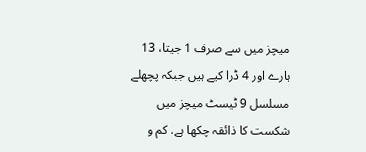میچز میں سے صرف 1 جیتا، 13 ہارے اور 4 ڈرا کیے ہیں جبکہ پچھلے مسلسل 9 ٹیسٹ میچز میں شکست کا ذائقہ چکھا ہے. کم و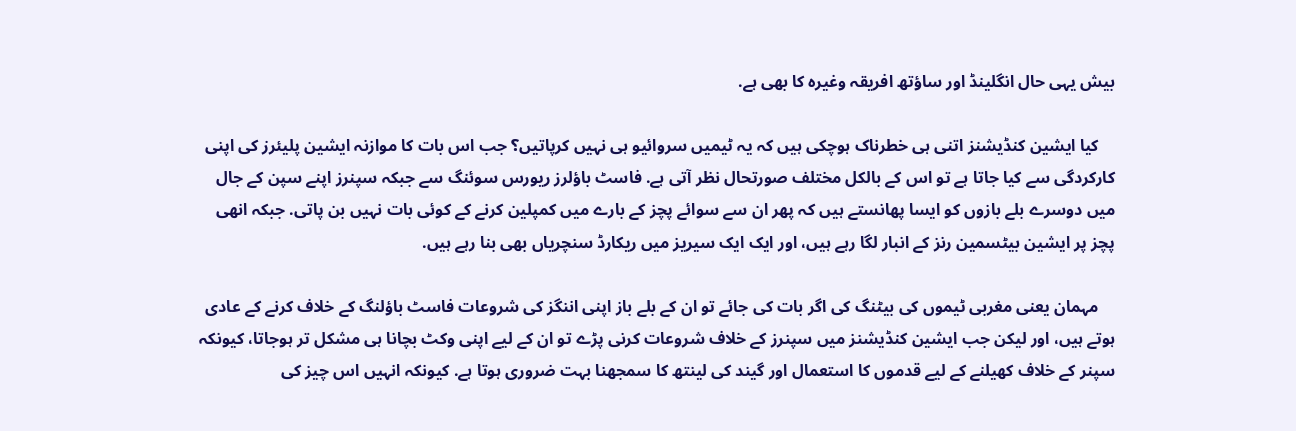بیش یہی حال انگلینڈ اور ساؤتھ افریقہ وغیرہ کا بھی ہے.

    کیا ایشین کنڈیشنز اتنی ہی خطرناک ہوچکی ہیں کہ یہ ٹیمیں سروائیو ہی نہیں کرپاتیں؟ جب اس بات کا موازنہ ایشین پلیئرز کی اپنی کارکردگی سے کیا جاتا ہے تو اس کے بالکل مختلف صورتحال نظر آتی ہے. فاسٹ باؤلرز ریورس سوئنگ سے جبکہ سپنرز اپنے سپن کے جال میں دوسرے بلے بازوں کو ایسا پھانستے ہیں کہ پھر ان سے سوائے پچز کے بارے میں کمپلین کرنے کے کوئی بات نہیں بن پاتی. جبکہ انھی پچز پر ایشین بیٹسمین رنز کے انبار لگا رہے ہیں، اور ایک ایک سیریز میں ریکارڈ سنچریاں بھی بنا رہے ہیں.

    مہمان یعنی مغربی ٹیموں کی بیٹنگ کی اگر بات کی جائے تو ان کے بلے باز اپنی اننگز کی شروعات فاسٹ باؤلنگ کے خلاف کرنے کے عادی ہوتے ہیں، اور لیکن جب ایشین کنڈیشنز میں سپنرز کے خلاف شروعات کرنی پڑے تو ان کے لیے اپنی وکٹ بچانا ہی مشکل تر ہوجاتا، کیونکہ سپنر کے خلاف کھیلنے کے لیے قدموں کا استعمال اور گیند کی لینتھ کا سمجھنا بہت ضروری ہوتا ہے. کیونکہ انہیں اس چیز کی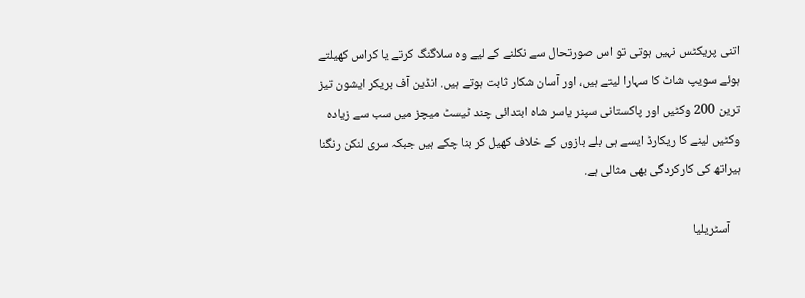اتنی پریکٹس نہیں ہوتی تو اس صورتحال سے نکلنے کے لیے وہ سلاگنگ کرتے یا کراس کھیلتے ہوئے سویپ شاٹ کا سہارا لیتے ہیں، اور آسان شکار ثابت ہوتے ہیں. انڈین آف بریکر ایشون تیز ترین 200 وکٹیں اور پاکستانی سپنر یاسر شاہ ابتدائی چند ٹیسٹ میچز میں سب سے زیادہ وکٹیں لینے کا ریکارڈ ایسے ہی بلے بازوں کے خلاف کھیل کر بنا چکے ہیں جبکہ سری لنکن رنگنا ہیراتھ کی کارکردگی بھی مثالی ہے.

    آسٹریلیا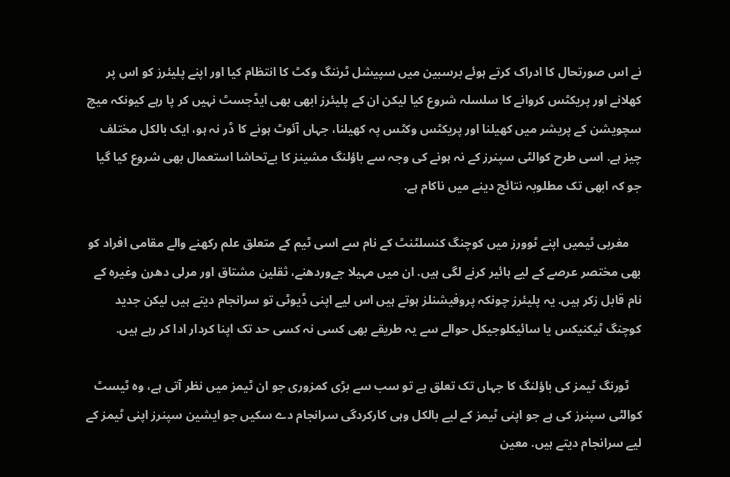نے اس صورتحال کا ادراک کرتے ہوئے برسبین میں سپیشل ٹرننگ وکٹ کا انتظام کیا اور اپنے پلیئرز کو اس پر کھلانے اور پریکٹس کروانے کا سلسلہ شروع کیا لیکن ان کے پلیئرز ابھی بھی ایڈجسٹ نہیں کر پا رہے کیونکہ میچ سچویشن کے پریشر میں کھیلنا اور پریکٹس وکٹس پہ کھیلنا، جہاں آئوٹ ہونے کا ڈر نہ ہو، ایک بالکل مختلف چیز ہے. اسی طرح کوالٹی سپنرز کے نہ ہونے کی وجہ سے باؤلنگ مشینز کا بےتحاشا استعمال بھی شروع کیا گیا جو کہ ابھی تک مطلوبہ نتائج دینے میں ناکام ہے.

    مغربی ٹیمیں اپنے ٹوورز میں کوچنگ کنسلٹنٹ کے نام سے اسی ٹیم کے متعلق علم رکھنے والے مقامی افراد کو بھی مختصر عرصے کے لیے ہائیر کرنے لگی ہیں. ان میں مہیلا جےوردھنے، ثقلین مشتاق اور مرلی دھرن وغیرہ کے نام قابل زکر ہیں. یہ پلیئرز چونکہ پروفیشنلز ہوتے ہیں اس لیے اپنی ڈیوٹی تو سرانجام دیتے ہیں لیکن جدید کوچنگ ٹیکنیکس یا سائیکلوجیکل حوالے سے یہ طریقے بھی کسی نہ کسی حد تک اپنا کردار ادا کر رہے ہیں.

    ٹورنگ ٹیمز کی باؤلنگ کا جہاں تک تعلق ہے تو سب سے بڑی کمزوری جو ان ٹیمز میں نظر آتی ہے، وہ ٹیسٹ کوالٹی سپنرز کی ہے جو اپنی ٹیمز کے لیے بالکل وہی کارکردگی سرانجام دے سکیں جو ایشین سپنرز اپنی ٹیمز کے لیے سرانجام دیتے ہیں. معین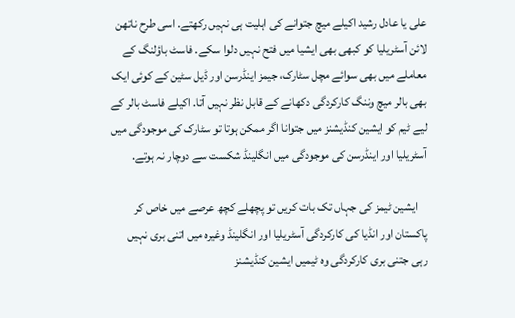علی یا عادل رشید اکیلے میچ جتوانے کی اہلیت ہی نہیں رکھتے. اسی طرح ناتھن لائن آسٹریلیا کو کبھی بھی ایشیا میں فتح نہیں دلوا سکے. فاسٹ باؤلنگ کے معاملے میں بھی سوائے مچل سٹارک، جیمز اینڈرسن اور ڈیل سٹین کے کوئی ایک بھی بالر میچ وننگ کارکردگی دکھانے کے قابل نظر نہیں آتا. اکیلے فاسٹ بالر کے لیے ٹیم کو ایشین کنڈیشنز میں جتوانا اگر ممکن ہوتا تو سٹارک کی موجودگی میں آسٹریلیا اور اینڈرسن کی موجودگی میں انگلینڈ شکست سے دوچار نہ ہوتے.

    ایشین ٹیمز کی جہاں تک بات کریں تو پچھلے کچھ عرصے میں خاص کر پاکستان اور انڈیا کی کارکردگی آسٹریلیا اور انگلینڈ وغیرہ میں اتنی بری نہیں رہی جتنی بری کارکردگی وہ ٹیمیں ایشین کنڈیشنز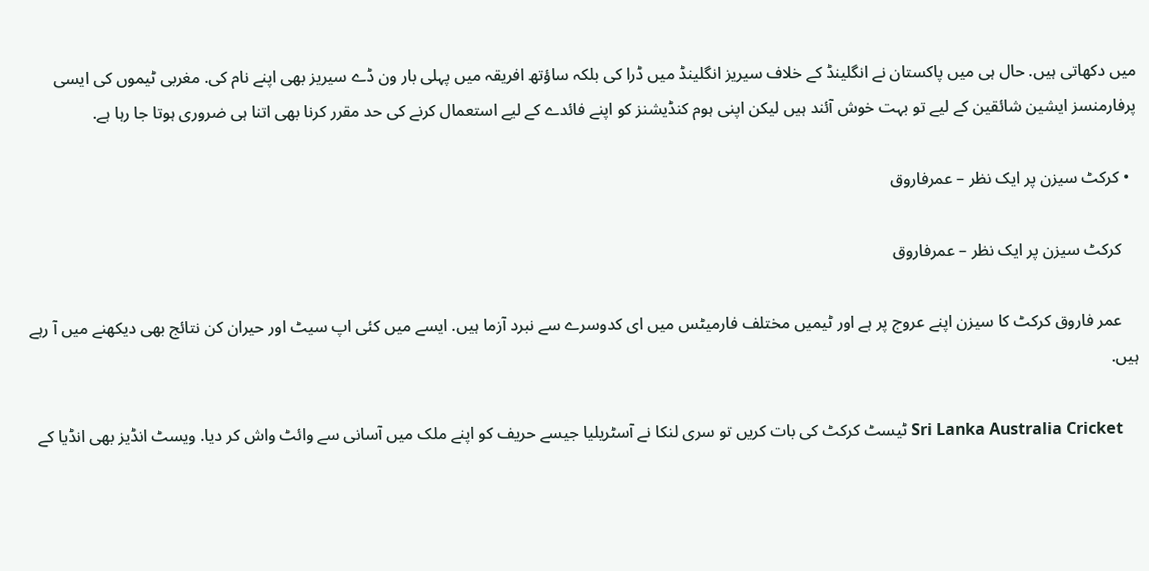میں دکھاتی ہیں. حال ہی میں پاکستان نے انگلینڈ کے خلاف سیریز انگلینڈ میں ڈرا کی بلکہ ساؤتھ افریقہ میں پہلی بار ون ڈے سیریز بھی اپنے نام کی. مغربی ٹیموں کی ایسی پرفارمنسز ایشین شائقین کے لیے تو بہت خوش آئند ہیں لیکن اپنی ہوم کنڈیشنز کو اپنے فائدے کے لیے استعمال کرنے کی حد مقرر کرنا بھی اتنا ہی ضروری ہوتا جا رہا ہے.

  • کرکٹ سیزن پر ایک نظر – عمرفاروق

    کرکٹ سیزن پر ایک نظر – عمرفاروق

    عمر فاروق کرکٹ کا سیزن اپنے عروج پر ہے اور ٹیمیں مختلف فارمیٹس میں ای کدوسرے سے نبرد آزما ہیں. ایسے میں کئی اپ سیٹ اور حیران کن نتائج بھی دیکھنے میں آ رہے ہیں.

    Sri Lanka Australia Cricket ٹیسٹ کرکٹ کی بات کریں تو سری لنکا نے آسٹریلیا جیسے حریف کو اپنے ملک میں آسانی سے وائٹ واش کر دیا. ویسٹ انڈیز بھی انڈیا کے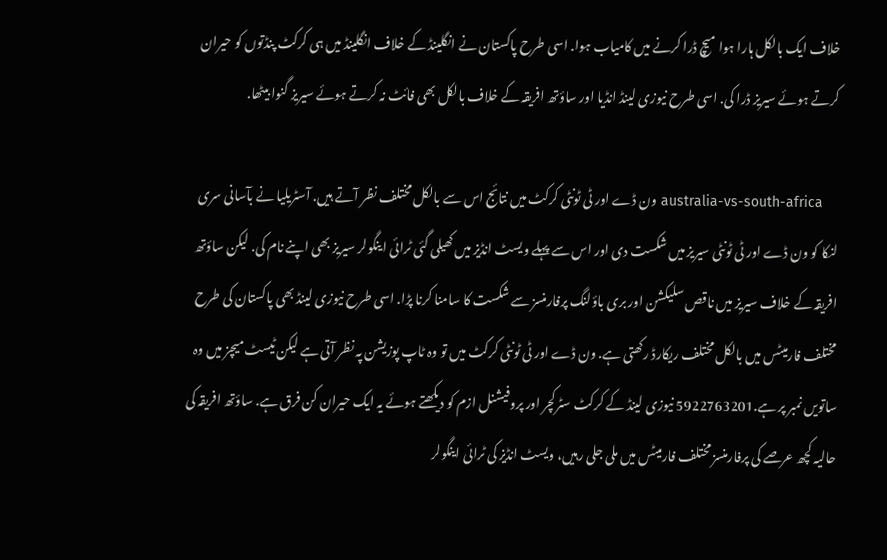خلاف ایک بالکل ہارا ہوا میچ ڈرا کرنے میں کامیاب ہوا. اسی طرح پاکستان نے انگلینڈ کے خلاف انگلینڈ میں ہی کرکٹ پنڈتوں کو حیران کرتے ہوئے سیریز ڈرا کی. اسی طرح نیوزی لینڈ انڈیا اور ساؤتھ افریقہ کے خلاف بالکل بھی فائٹ نہ کرتے ہوئے سیریز گنوا بیٹھا.

    australia-vs-south-africa ون ڈے اور ٹی ٹونٹی کرکٹ میں نتائج اس سے بالکل مختلف نظر آتے ہیں. آسٹریلیا نے بآسانی سری لنکا کو ون ڈے اور ٹی ٹونٹی سیریز میں شکست دی اور اس سے پہلے ویسٹ انڈیز میں کھیلی گئی ٹرائی اینگولر سیریز بھی اپنے نام کی. لیکن ساؤتھ افریقہ کے خلاف سیریز میں ناقص سلیکشن اور بری باؤلنگ پرفارمنسز سے شکست کا سامنا کرنا پڑا. اسی طرح نیوزی لینڈ بھی پاکستان کی طرح مختلف فارمیٹس میں بالکل مختلف ریکارڈ رکھتی ہے. ون ڈے اور ٹی ٹونٹی کرکٹ میں تو وہ ٹاپ پوزیشن پہ نظر آتی ہے لیکن ٹیسٹ میچز میں وہ ساتویں نمبر پر ہے.5922763201 نیوزی لینڈ کے کرکٹ سٹرکچر اور پروفیشنل ازم کو دیکھتے ہوئے یہ ایک حیران کن فرق ہے. ساؤتھ افریقہ کی حالیہ کچھ عرصے کی پرفارمنسز مختلف فارمیٹس میں ملی جلی رہیں، ویسٹ انڈیز کی ٹرائی اینگولر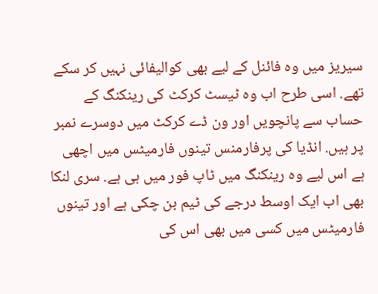سیریز میں وہ فائنل کے لیے بھی کوالیفائی نہیں کر سکے تھے. اسی طرح اب وہ ٹیسٹ کرکٹ کی رینکنگ کے حساب سے پانچویں اور ون ڈے کرکٹ میں دوسرے نمبر پر ہیں. انڈیا کی پرفارمنس تینوں فارمیٹس میں اچھی ہے اس لیے وہ رینکنگ میں ٹاپ فور میں ہی ہے. سری لنکا بھی اب ایک اوسط درجے کی ٹیم بن چکی ہے اور تینوں فارمیٹس میں کسی میں بھی اس کی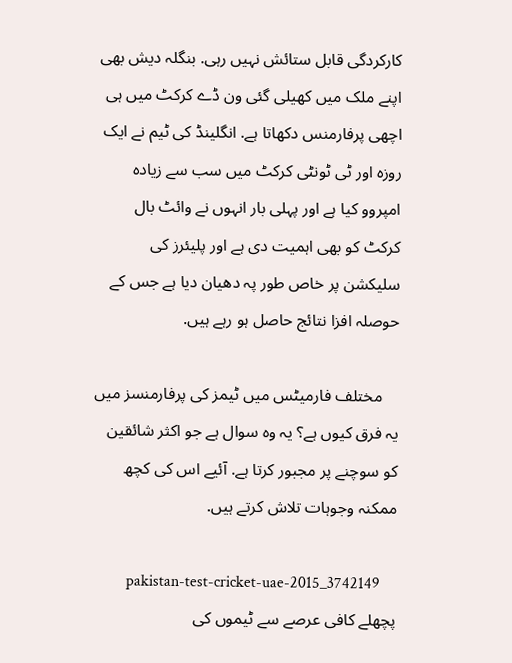کارکردگی قابل ستائش نہیں رہی. بنگلہ دیش بھی اپنے ملک میں کھیلی گئی ون ڈے کرکٹ میں ہی اچھی پرفارمنس دکھاتا ہے. انگلینڈ کی ٹیم نے ایک روزہ اور ٹی ٹونٹی کرکٹ میں سب سے زیادہ امپروو کیا ہے اور پہلی بار انہوں نے وائٹ بال کرکٹ کو بھی اہمیت دی ہے اور پلیئرز کی سلیکشن پر خاص طور پہ دھیان دیا ہے جس کے حوصلہ افزا نتائج حاصل ہو رہے ہیں.

    مختلف فارمیٹس میں ٹیمز کی پرفارمنسز میں یہ فرق کیوں ہے؟ یہ وہ سوال ہے جو اکثر شائقین کو سوچنے پر مجبور کرتا ہے. آئیے اس کی کچھ ممکنہ وجوہات تلاش کرتے ہیں.

    pakistan-test-cricket-uae-2015_3742149 پچھلے کافی عرصے سے ٹیموں کی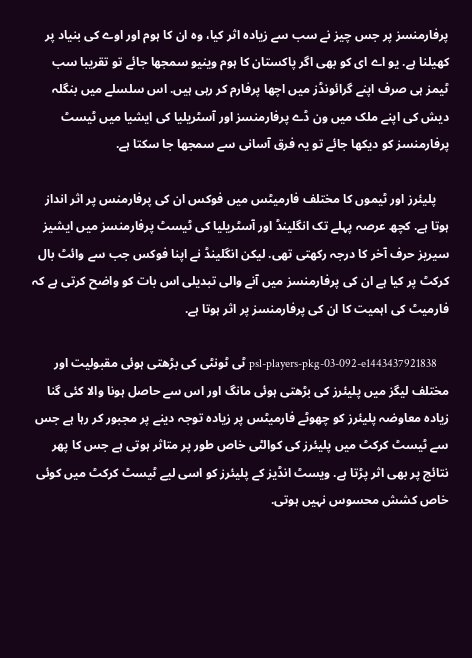پرفارمنسز پر جس چیز نے سب سے زیادہ اثر کیا، وہ ان کا ہوم اور اوے کی بنیاد پر کھیلنا ہے. یو اے ای کو بھی اگر پاکستان کا ہوم وینیو سمجھا جائے تو تقریبا سب ٹیمز ہی صرف اپنے گرائونڈز میں اچھا پرفارم کر رہی ہیں. اس سلسلے میں بنگلہ دیش کی اپنے ملک میں ون ڈے پرفارمنسز اور آسٹریلیا کی ایشیا میں ٹیسٹ پرفارمنسز کو دیکھا جائے تو یہ فرق آسانی سے سمجھا جا سکتا ہے.

    پلیئرز اور ٹیموں کا مختلف فارمیٹس میں فوکس ان کی پرفارمنس پر اثر انداز ہوتا ہے. کچھ عرصہ پہلے تک انگلینڈ اور آسٹریلیا کی ٹیسٹ پرفارمنسز میں ایشیز سیریز حرف آخر کا درجہ رکھتی تھی. لیکن انگلینڈ نے اپنا فوکس جب سے وائٹ بال کرکٹ پر کیا ہے ان کی پرفارمنسز میں آنے والی تبدیلی اس بات کو واضح کرتی ہے کہ فارمیٹ کی اہمیت کا ان کی پرفارمنسز پر اثر ہوتا ہے.

    psl-players-pkg-03-092-e1443437921838 ٹی ٹونٹی کی بڑھتی ہوئی مقبولیت اور مختلف لیگز میں پلیئرز کی بڑھتی ہوئی مانگ اور اس سے حاصل ہونا والا کئی گنا زیادہ معاوضہ پلیئرز کو چھوٹے فارمیٹس پر زیادہ توجہ دینے پر مجبور کر رہا ہے جس سے ٹیسٹ کرکٹ میں پلیئرز کی کوالٹی خاص طور پر متاثر ہوتی ہے جس کا پھر نتائج پر بھی اثر پڑتا ہے. ویسٹ انڈیز کے پلیئرز کو اسی لیے ٹیسٹ کرکٹ میں کوئی خاص کشش محسوس نہیں ہوتی.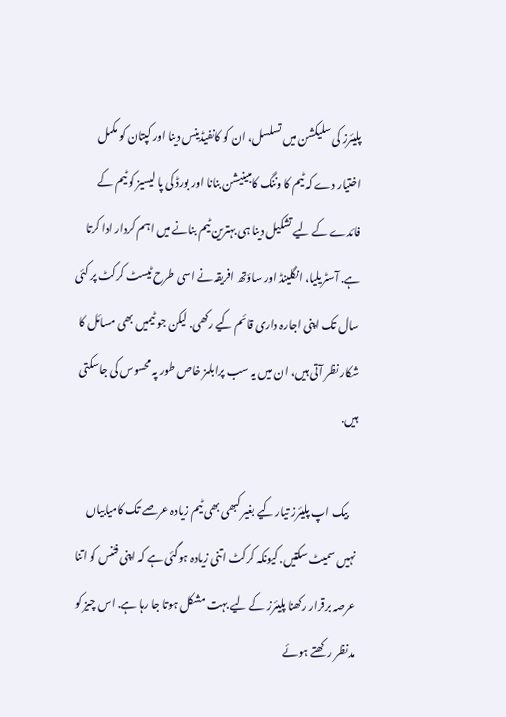پلیئرز کی سلیکشن میں تسلسل، ان کو کانفیڈینس دینا اور کپتان کو مکمل اختیار دے کہ ٹیم کا وننگ کامبینیشن بنانا اور بورڈ کی پا لیسیز کو ٹیم کے فائدے کے لیے تشکیل دینا ہی بہترین ٹیم بنانے میں اہم کردار ادا کرتا ہے. آسٹریلیا، انگلینڈ اور ساؤتھ افریقہ نے اسی طرح ٹیسٹ کرکٹ پر کئی سال تک اپنی اجارہ داری قائم کیے رکھی. لیکن جو ٹیمیں بھی مسائل کا شکار نظر آتی ہیں، ان میں یہ سب پرابلمز خاص طور پہ محسوس کی جاسکتی ہیں.

    بیک اپ پلیئرز تیار کیے بغیر کبھی بھی ٹیم زیادہ عرصے تک کامیابیاں نہیں سمیٹ سکتیں. کیونکہ کرکٹ اتنی زیادہ ہوگئی ہے کہ اپنی فٹنس کو اتنا عرصہ برقرار رکھنا پلیئرز کے لیے بہت مشکل ہوتا جا رہا ہے. اس چیز کو مدنظر رکھتے ہوئے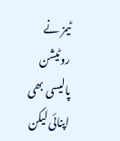ٹیمز نے روٹیشن پالیسی بھی اپنائی لیکن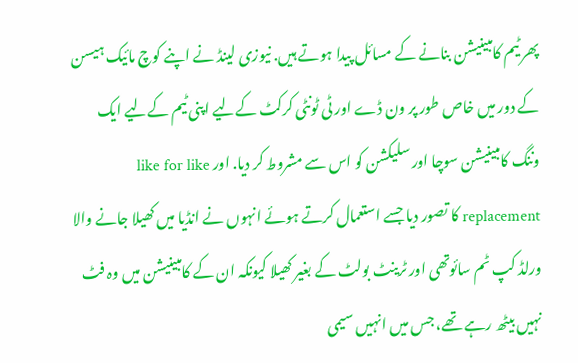پھر ٹیم کامبینیشن بنانے کے مسائل پیدا ہوتے ہیں. نیوزی لینڈ نے اپنے کوچ مائیک ہیسن کے دور میں خاص طور پر ون ڈے اور ٹی ٹونٹی کرکٹ کےلیے اپنی ٹیم کےلیے ایک وننگ کامبینیشن سوچا اور سلیکشن کو اس سے مشروط کر دیا. اور like for like replacement کا تصور دیا جسے استعمال کرتے ہوئے انہوں نے انڈیا میں کھیلا جانے والا ورلڈ کپ ٹم سائوتھی اور ٹرینٹ بولٹ کے بغیر کھیلا کیونکہ ان کے کامبینیشن میں وہ فٹ نہیں بیٹھ رہے تھے، جس میں انہیں سیمی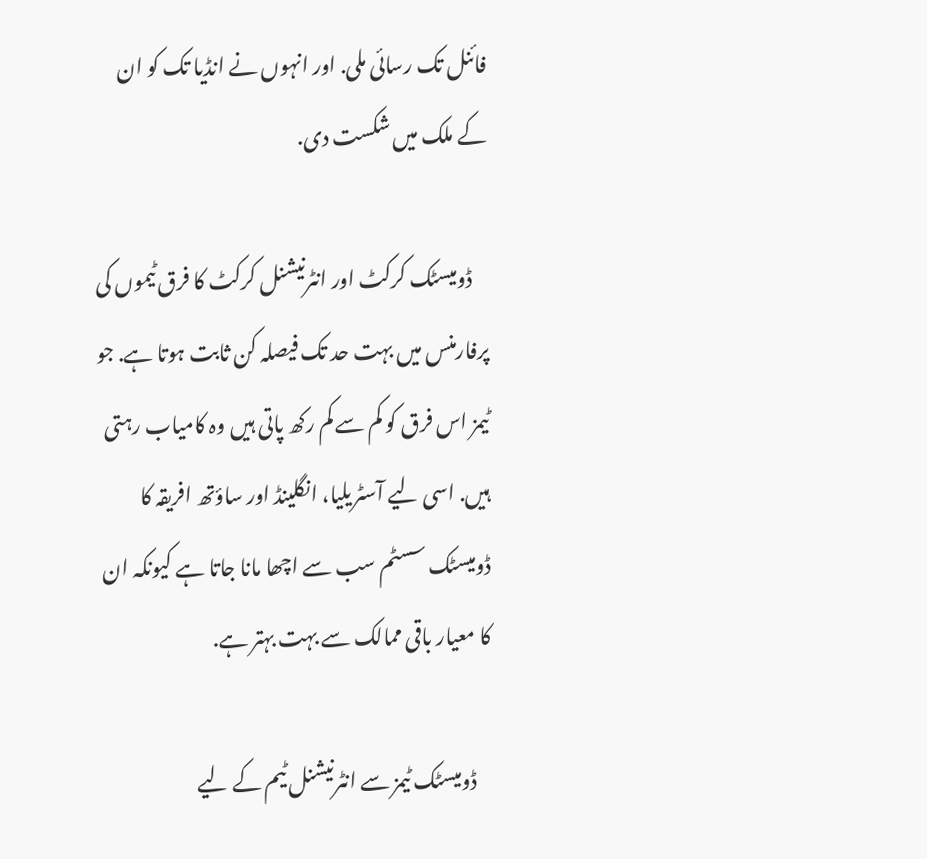فائنل تک رسائی ملی. اور انہوں نے انڈیا تک کو ان کے ملک میں شکست دی.

    ڈومیسٹک کرکٹ اور انٹرنیشنل کرکٹ کا فرق ٹیموں کی پرفارمنس میں بہت حد تک فیصلہ کن ثابت ہوتا ہے. جو ٹیمز اس فرق کو کم سے کم رکھ پاتی ہیں وہ کامیاب رہتی ہیں. اسی لیے آسٹریلیا، انگلینڈ اور ساؤتھ افریقہ کا ڈومیسٹک سسٹم سب سے اچھا مانا جاتا ہے کیونکہ ان کا معیار باقی ممالک سے بہت بہتر ہے.

    ڈومیسٹک ٹیمز سے انٹرنیشنل ٹیم کے لیے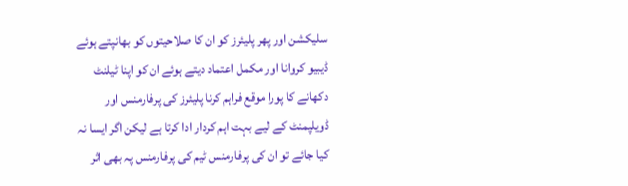سلیکشن اور پھر پلیئرز کو ان کا صلاحیتوں کو بھانپتے ہوئے ڈیبیو کروانا اور مکمل اعتماد دیتے ہوئے ان کو اپنا ٹیلنٹ دکھانے کا پورا موقع فراہم کرنا پلیئرز کی پرفارمنس اور ڈویلپمنٹ کے لیے بہت اہم کردار ادا کرتا ہے لیکن اگر ایسا نہ کیا جائے تو ان کی پرفارمنس ٹیم کی پرفارمنس پہ بھی اثر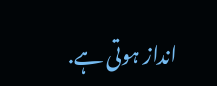انداز ہوتی ہے.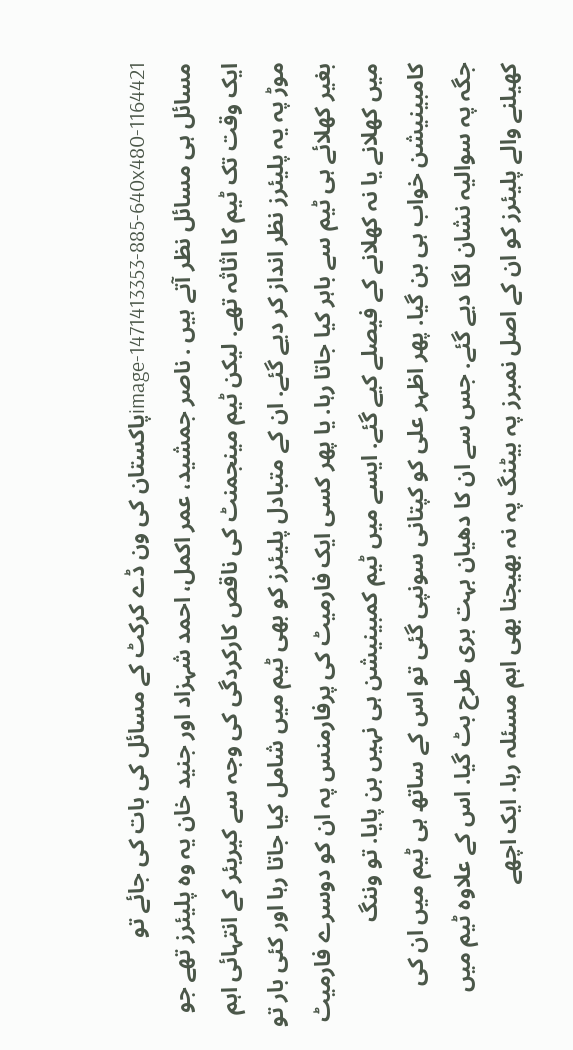1164421-image-1471413353-885-640x480پاکستان کی ون ڈے کرکٹ کے مسائل کی بات کی جائے تو مسائل ہی مسائل نظر آتے ہیں . ناصر جمشید، عمر اکمل، احمد شہزاد اور جنید خان یہ وہ پلیئرز تھے جو ایک وقت تک ٹیم کا اثاثہ تھے. لیکن ٹیم مینجمنٹ کی ناقص کارکردگی کی وجہ سے کیریئر کے انتہائی اہم موڑ پہ یہ پلیئرز نظر انداز کر دیے گئے. ان کے متبادل پلیئرز کو بھی ٹیم میں شامل کیا جاتا رہا اور کئی بار تو بغیر کھلائے ہی ٹیم سے باہر کیا جاتا رہا. یا پھر کسی ایک فارمیٹ کی پرفارمنس پہ ان کو دوسرے فارمیٹ میں کھلانے یا نہ کھلانے کے فیصلے کیے گئے. ایسے میں ٹیم کمبینیشن ہی نہیں بن پایا. تو وننگ کامبینیشن خواب ہی بن گیا. پھر اظہر علی کو کپتانی سونپی گئی تو اس کے ساتھ ہی ٹیم میں ان کی جگہ پہ سوالیہ نشان لگا دیے گئے. جس سے ان کا دھیان بہت بری طرح بٹ گیا. اس کے علاوہ ٹیم میں کھیلنے والے پلیئرز کو ان کے اصل نمبرز پہ بیٹنگ پہ نہ بھیجنا بھی اہم مسئلہ رہا. ایک اچھے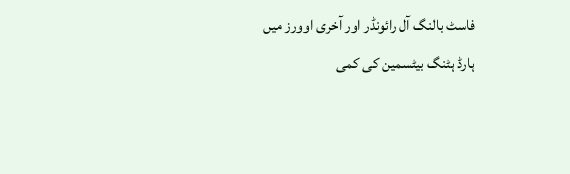فاسٹ بالنگ آل رائونڈر اور آخری اوورز میں ہارڈ ہٹنگ بیٹسمین کی کمی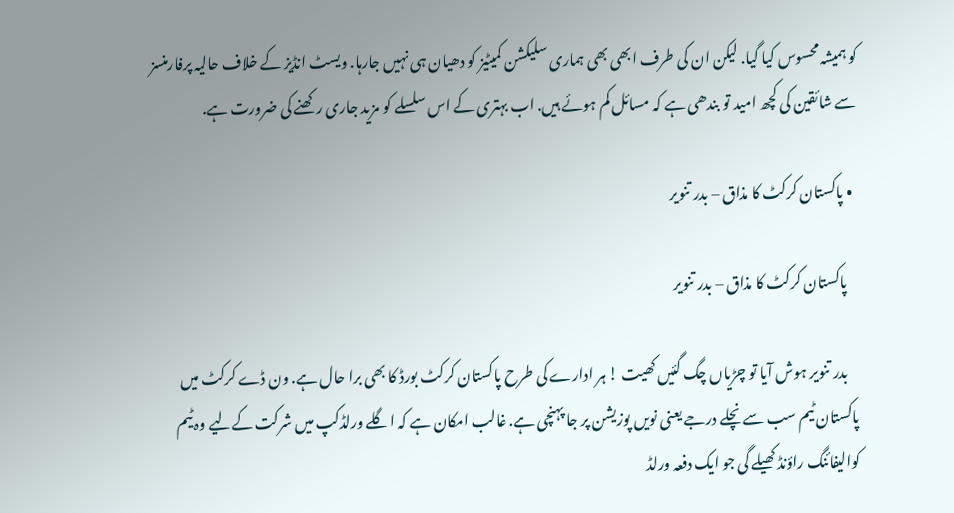کو ہمیشہ محسوس کیا گیا. لیکن ان کی طرف ابھی بھی ہماری سلیکشن کمیٹیز کو دھیان ہی نہیں جارہا. ویسٹ انڈیز کے خلاف حالیہ پرفارمنسز سے شائقین کی کچھ امید تو بندھی ہے کہ مسائل کم ہوئے ہیں. اب بہتری کے اس سلسلے کو مزید جاری رکھنے کی ضرورت ہے.

  • پاکستان کرکٹ کا مذاق – بدر تنویر

    پاکستان کرکٹ کا مذاق – بدر تنویر

    بدر تنویر ہوش آیا تو چڑیاں چگ گئیں کھیت ! ہر ادارے کی طرح پاکستان کرکٹ بورڈ کا بھی برا حال ہے. ون ڈے کرکٹ میں پاکستان ٹیم سب سے نچلے درجے یعنی نویں پوزیشن پر جا پہنچی ہے. غالب امکان ہے کہ اگلے ورلڈکپ میں شرکت کےلیے وہ ٹیم کوالیفائنگ راؤنڈ کھیلے گی جو ایک دفعہ ورلڈ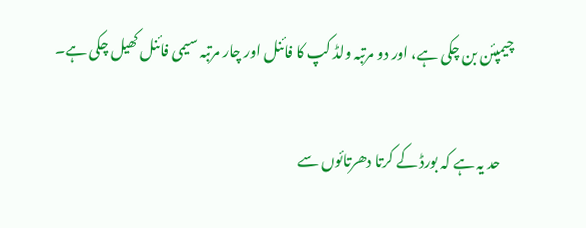چیمپئن بن چکی ہے، اور دو مرتبہ ولڈ کپ کا فائنل اور چار مرتبہ سیمی فائنل کھیل چکی ہے۔

    حد یہ ہے کہ بورڈ کے کرتا دھرتائوں سے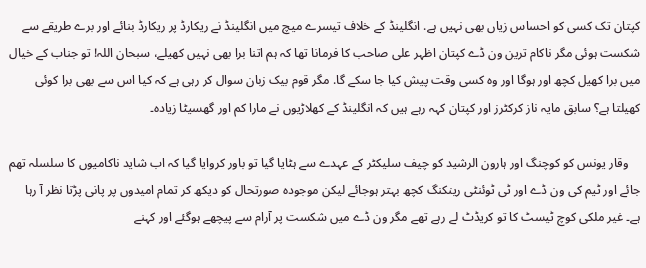کپتان تک کسی کو احساس زیاں بھی نہیں ہے. انگلینڈ کے خلاف تیسرے میچ میں انگلینڈ نے ریکارڈ پر ریکارڈ بنائے اور برے طریقے سے شکست ہوئی مگر ناکام ترین ون ڈے کپتان اظہر علی صاحب کا فرمانا تھا کہ ہم اتنا برا بھی نہیں کھیلے، سبحان اللہ! تو جناب کے خیال میں برا کھیل کچھ اور ہوگا اور وہ کسی وقت پیش کیا جا سکے گا. مگر قوم بیک زبان سوال کر رہی ہے کہ کیا اس سے بھی برا کوئی کھیلتا ہے؟ سابق مایہ ناز کرکٹرز اور کپتان کہہ رہے ہیں کہ انگلینڈ کے کھلاڑیوں نے مارا کم اور گھسیٹا زیادہ۔

    وقار یونس کو کوچنگ اور ہارون الرشید کو چیف سلیکٹر کے عہدے سے ہٹایا گیا تو باور کروایا گیا کہ اب شاید ناکامیوں کا سلسلہ تھم جائے اور ٹیم کی ون ڈے اور ٹی ٹوئنٹی رینکنگ کچھ بہتر ہوجائے لیکن موجودہ صورتحال کو دیکھ کر تمام امیدوں پر پانی پڑتا نظر آ رہا ہے۔ غیر ملکی کوچ ٹیسٹ کا تو کریڈٹ لے رہے تھے مگر ون ڈے میں شکست پر آرام سے پیچھے ہوگئے اور کہنے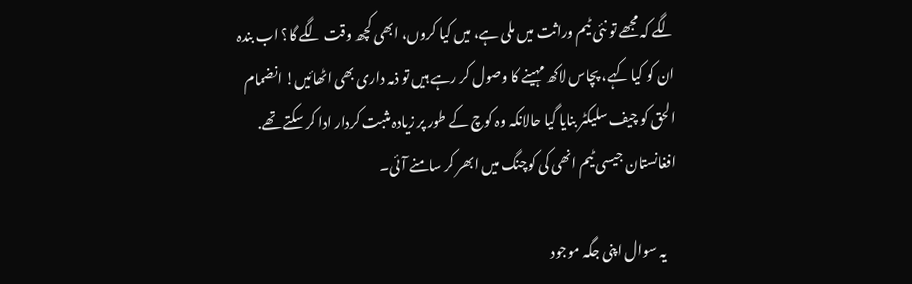لگے کہ مجھے تو نئی ٹیم وراثت میں ملی ہے، میں کیا کروں، ابھی کچھ وقت لگے گا؟ اب بندہ ان کو کیا کہے، پچاس لاکھ مہینے کا وصول کر رہے ہیں تو ذمہ داری بھی اٹھائیں! انضمام الحق کو چیف سلیکٹر بنایا گیا حالانکہ وہ کوچ کے طور پر زیادہ مثبت کردار ادا کر سکتے تھے. افغانستان جیسی ٹیم انھی کی کوچنگ میں ابھر کر سامنے آئی۔

    یہ سوال اپنی جگہ موجود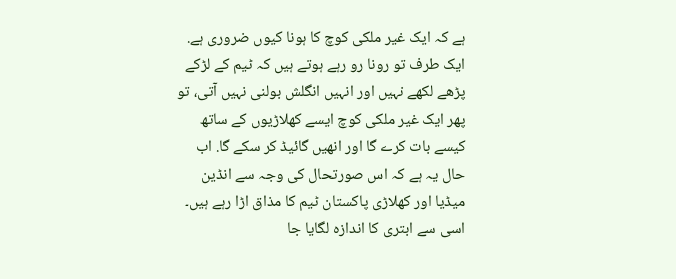ہے کہ ایک غیر ملکی کوچ کا ہونا کیوں ضروری ہے. ایک طرف تو رونا رو رہے ہوتے ہیں کہ ٹیم کے لڑکے پڑھے لکھے نہیں اور انہیں انگلش بولنی نہیں آتی، تو پھر ایک غیر ملکی کوچ ایسے کھلاڑیوں کے ساتھ کیسے بات کرے گا اور انھیں گائیڈ کر سکے گا. اب حال یہ ہے کہ اس صورتحال کی وجہ سے انڈین میڈیا اور کھلاڑی پاکستان ٹیم کا مذاق اڑا رہے ہیں۔ اسی سے ابتری کا اندازہ لگایا جا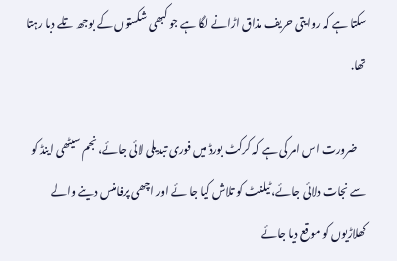سکتا ہے کہ روایتی حریف مذاق اڑانے لگا ہے جو کبھی شکستوں کے بوجھ تلے دبا رہتا تھا.

    ضرورت اس امر کی ہے کہ کرکٹ بورڈ میں فوری تبدیلی لائی جائے، نجم سیٹھی اینڈ کو سے نجات دلائی جائے، ٹیلنٹ کو تلاش کیا جا ئے اور اچھی پرفامنس دینے والے کھلاڑیوں کو موقع دیا جائے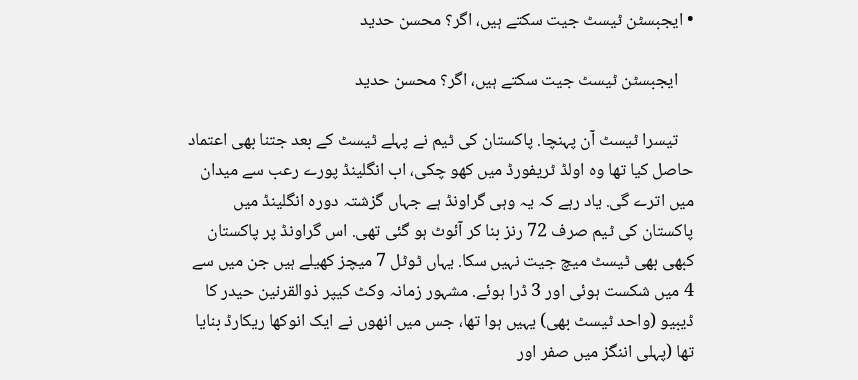• ایجبسٹن ٹیسٹ جیت سکتے ہیں، اگر؟ محسن حدید

    ایجبسٹن ٹیسٹ جیت سکتے ہیں، اگر؟ محسن حدید

    تیسرا ٹیسٹ آن پہنچا. پاکستان کی ٹیم نے پہلے ٹیسٹ کے بعد جتنا بھی اعتماد حاصل کیا تھا وہ اولڈ ٹریفورڈ میں کھو چکی، اب انگلینڈ پورے رعب سے میدان میں اترے گی. یاد رہے کہ یہ وہی گراونڈ ہے جہاں گزشتہ دورہ انگلینڈ میں پاکستان کی ٹیم صرف 72 رنز بنا کر آئوٹ ہو گئی تھی. اس گراونڈ پر پاکستان کبھی بھی ٹیسٹ میچ جیت نہیں سکا. یہاں ٹوٹل 7 میچز کھیلے ہیں جن میں سے 4 میں شکست ہوئی اور 3 ڈرا ہوئے. مشہور زمانہ وکٹ کیپر ذوالقرنین حیدر کا ڈیبیو (واحد ٹیسٹ بھی) یہیں ہوا تھا، جس میں انھوں نے ایک انوکھا ریکارڈ بنایا تھا (پہلی اننگز میں صفر اور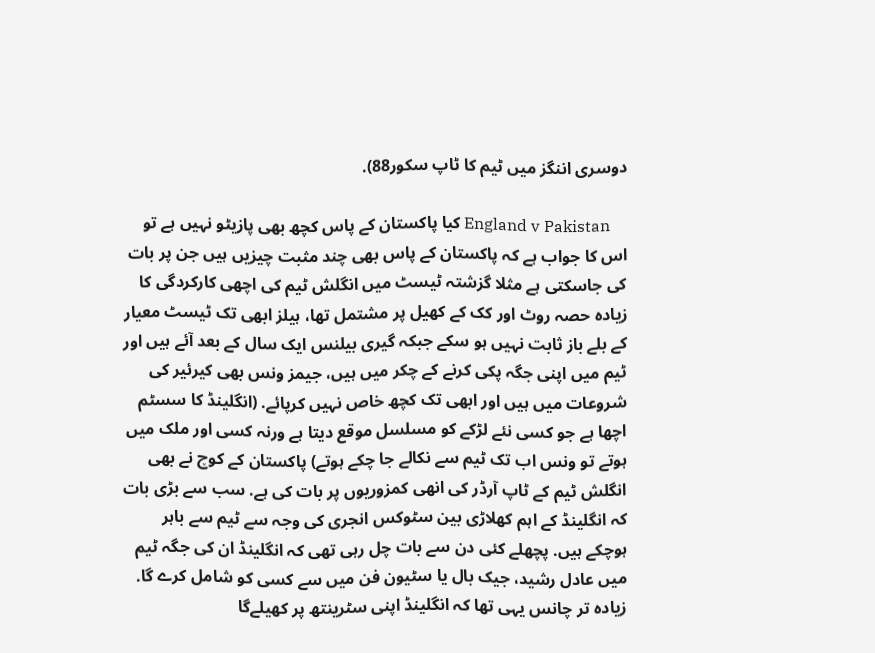دوسری اننگز میں ٹیم کا ٹاپ سکور88).

    England v Pakistan کیا پاکستان کے پاس کچھ بھی پازیٹو نہیں ہے تو اس کا جواب ہے کہ پاکستان کے پاس بھی چند مثبت چیزیں ہیں جن پر بات کی جاسکتی ہے مثلا گزشتہ ٹیسٹ میں انگلش ٹیم کی اچھی کارکردگی کا زیادہ حصہ روٹ اور کک کے کھیل پر مشتمل تھا، ہیلز ابھی تک ٹیسٹ معیار کے بلے باز ثابت نہیں ہو سکے جبکہ گیری بیلنس ایک سال کے بعد آئے ہیں اور ٹیم میں اپنی جگہ پکی کرنے کے چکر میں ہیں، جیمز ونس بھی کیرئیر کی شروعات میں ہیں اور ابھی تک کچھ خاص نہیں کرپائے. (انگلینڈ کا سسٹم اچھا ہے جو کسی نئے لڑکے کو مسلسل موقع دیتا ہے ورنہ کسی اور ملک میں ہوتے تو ونس اب تک ٹیم سے نکالے جا چکے ہوتے) پاکستان کے کوچ نے بھی انگلش ٹیم کے ٹاپ آرڈر کی انھی کمزوریوں پر بات کی ہے. سب سے بڑی بات کہ انگلینڈ کے اہم کھلاڑی بین سٹوکس انجری کی وجہ سے ٹیم سے باہر ہوچکے ہیں. پچھلے کئی دن سے بات چل رہی تھی کہ انگلینڈ ان کی جگہ ٹیم میں عادل رشید، جیک بال یا سٹیون فن میں سے کسی کو شامل کرے گا. زیادہ تر چانس یہی تھا کہ انگلینڈ اپنی سٹرینتھ پر کھیلےگا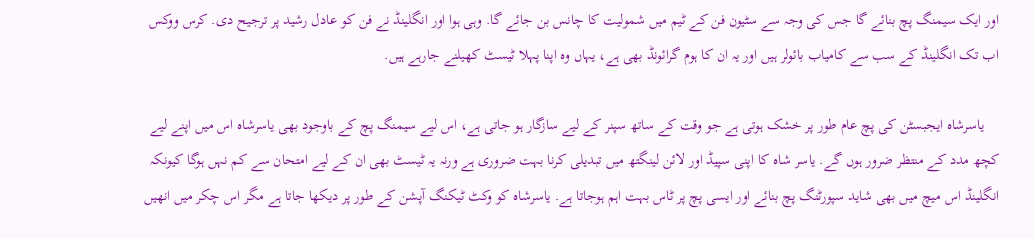اور ایک سیمنگ پچ بنائے گا جس کی وجہ سے سٹیون فن کے ٹیم میں شمولیت کا چانس بن جائے گا. وہی ہوا اور انگلینڈ نے فن کو عادل رشید پر ترجیح دی. کرس ووکس اب تک انگلینڈ کے سب سے کامیاب بائولر ہیں اور یہ ان کا ہوم گرائونڈ بھی ہے، یہاں وہ اپنا پہلا ٹیسٹ کھیلنے جارہے ہیں.

    یاسرشاہ ایجبسٹن کی پچ عام طور پر خشک ہوتی ہے جو وقت کے ساتھ سپنر کے لیے سازگار ہو جاتی ہے، اس لیے سیمنگ پچ کے باوجود بھی یاسرشاہ اس میں اپنے لیے کچھ مدد کے منتظر ضرور ہوں گے. یاسر شاہ کا اپنی سپیڈ اور لائن لینگتھ میں تبدیلی کرنا بہت ضروری ہے ورنہ یہ ٹیسٹ بھی ان کے لیے امتحان سے کم نہں ہوگا کیونکہ انگلینڈ اس میچ میں بھی شاید سپورٹنگ پچ بنائے اور ایسی پچ پر ٹاس بہت اہم ہوجاتا ہے. یاسرشاہ کو وکٹ ٹیکنگ آپشن کے طور پر دیکھا جاتا ہے مگر اس چکر میں انھیں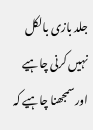جلد بازی بالکل نہیں کرنی چاہیے اور سمجھنا چاہیے کہ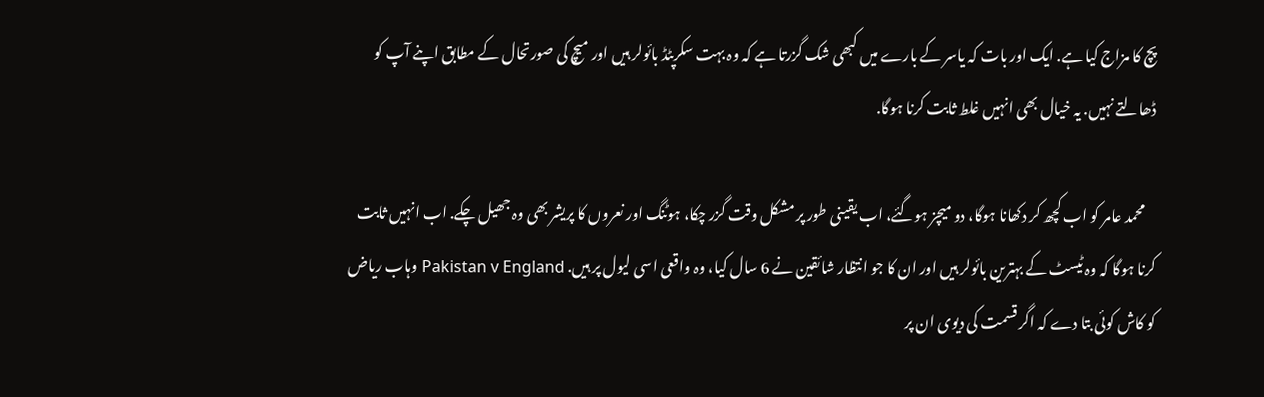پچ کا مزاج کیا ہے. ایک اور بات کہ یاسر کے بارے میں کبھی شک گزرتا ہے کہ وہ بہت سکرپٹڈ بائولر ہیں اور میچ کی صورتحال کے مطابق اپنے آپ کو ڈھالتے نہیں. یہ خیال بھی انہیں غلط ثابت کرنا ہوگا.

    محمد عامر کو اب کچھ کر دکھانا ہوگا، دو میچز ہوگئے، اب یقینی طور پر مشکل وقت گزر چکا، ہوٹنگ اور نعروں کا پریشر بھی وہ جھیل چکے. اب انہیں ثابت کرنا ہوگا کہ وہ ٹیسٹ کے بہترین بائولر ہیں اور ان کا جو انتظار شائقین نے 6 سال کیا، وہ واقعی اسی لیول پر ہیں. Pakistan v England وہاب ریاض کو کاش کوئی بتا دے کہ اگر قسمت کی دیوی ان پر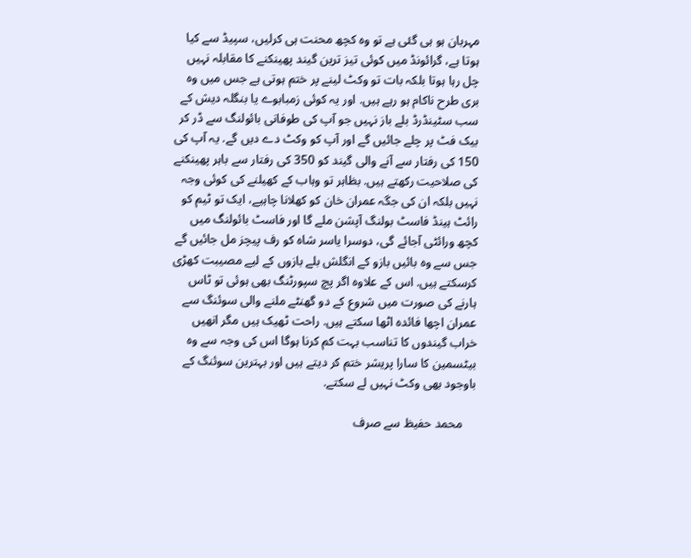مہربان ہو ہی گئی ہے تو وہ کچھ محنت ہی کرلیں، سپیڈ سے کیا ہوتا ہے، گرائونڈ میں کوئی تیز ترین گیند پھینکنے کا مقابلہ نہیں چل رہا ہوتا بلکہ بات تو وکٹ لینے پر ختم ہوتی ہے جس میں وہ بری طرح ناکام ہو رہے ہیں. اور یہ کوئی زمبابوے یا بنگلہ دیش کے سب سٹینڈرڈ بلے باز نہیں جو آپ کی طوفانی بائولنگ سے ڈر کر بیک فٹ پر چلے جائیں گے اور آپ کو وکٹ دے دیں گے. یہ آپ کی 150 کی رفتار سے آنے والی گیند کو 350 کی رفتار سے باہر پھینکنے کی صلاحیت رکھتے ہیں. بظاہر تو وہاب کے کھیلنے کی کوئی وجہ نہیں بلکہ ان کی جگہ عمران خان کو کھلانا چاہیے، ایک تو ٹیم کو رائٹ ہینڈ فاسٹ بولنگ آپشن ملے گا اور فاسٹ بائولنگ میں کچھ ورائٹی آجائے گی، دوسرا یاسر شاہ کو رف پیچز مل جائیں گے جس سے وہ بائیں بازو کے انگلش بلے بازوں کے لیے مصیبت کھڑی کرسکتے ہیں. اس کے علاوہ اگر پچ سپورٹنگ بھی ہوئی تو ٹاس ہارنے کی صورت میں شروع کے دو گھنٹے ملنے والی سوئنگ سے عمران اچھا فائدہ اٹھا سکتے ہیں. راحت ٹھیک ہیں مگر انھیں خراب گیندوں کا تناسب بہت کم کرنا ہوگا اس کی وجہ سے وہ بیٹسمین کا سارا پریشر ختم کر دیتے ہیں اور بہترین سوئنگ کے باوجود بھی وکٹ نہیں لے سکتے.

    محمد حفیظ سے صرف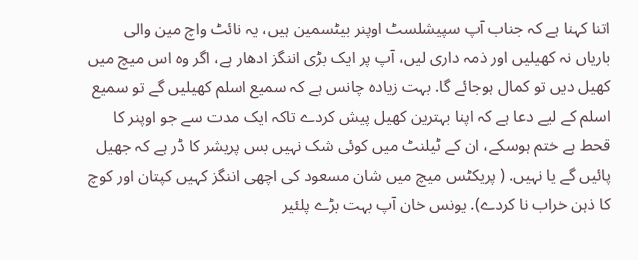اتنا کہنا ہے کہ جناب آپ سپیشلسٹ اوپنر بیٹسمین ہیں، یہ نائٹ واچ مین والی باریاں نہ کھیلیں اور ذمہ داری لیں، آپ پر ایک بڑی اننگز ادھار ہے، اگر وہ اس میچ میں کھیل دیں تو کمال ہوجائے گا. بہت زیادہ چانس ہے کہ سمیع اسلم کھیلیں گے تو سمیع اسلم کے لیے دعا ہے کہ اپنا بہترین کھیل پیش کردے تاکہ ایک مدت سے جو اوپنر کا قحط ہے ختم ہوسکے، ان کے ٹیلنٹ میں کوئی شک نہیں بس پریشر کا ڈر ہے کہ جھیل پائیں گے یا نہیں. ( پریکٹس میچ میں شان مسعود کی اچھی اننگز کہیں کپتان اور کوچ کا ذہن خراب نا کردے). یونس خان آپ بہت بڑے پلئیر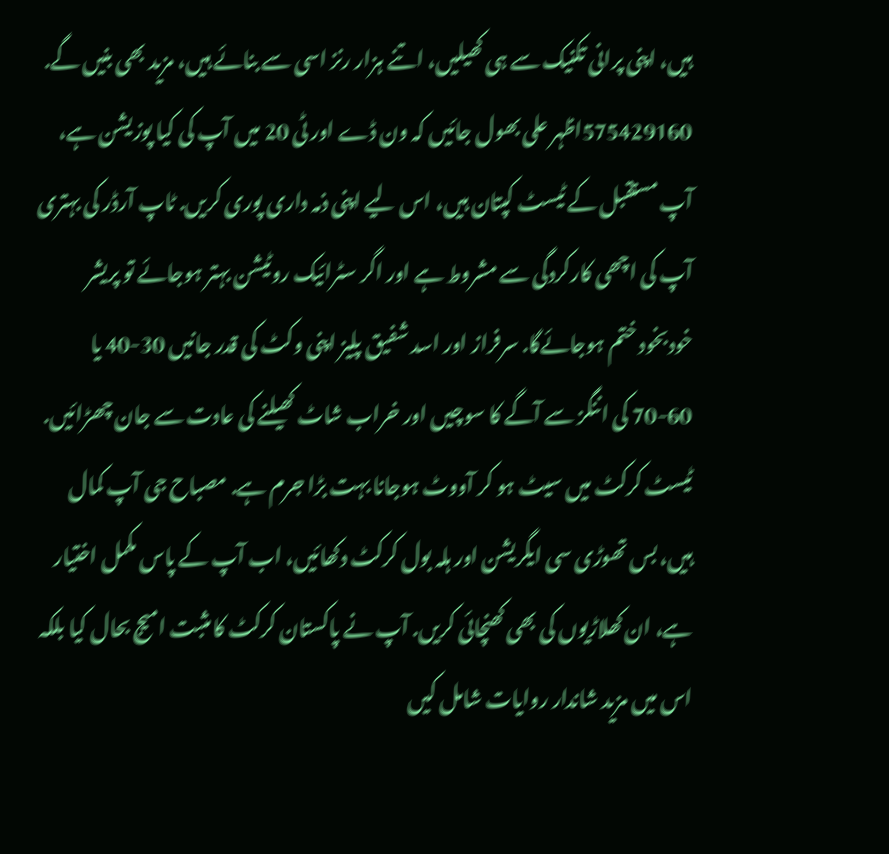ہیں، اپنی پرانی تکنیک سے ہی کھیلیں، اتنے ہزار رنز اسی سے بنائے ہیں، مزید بھی بنیں گے. 575429160اظہر علی بھول جائیں کہ ون ڈے اور ٹی 20 میں آپ کی کیا پوزیشن ہے، آپ مستقبل کے ٹیسٹ کپتان ہیں، اس لیے اپنی ذمہ داری پوری کریں. ٹاپ آرڈر کی بہتری آپ کی اچھی کارکردگی سے مشروط ہے اور اگر سٹرائیک روٹیشن بہتر ہوجائے تو پریشر خودبخود ختم ہوجائےگا. سرفراز اور اسد شفیق پلیز اپنی وکٹ کی قدر جانیں 30-40 یا 60-70 کی اننگز سے آگے کا سوچیں اور خراب شاٹ کھیلنے کی عادت سے جان چھڑائیں. ٹیسٹ کرکٹ میں سیٹ ہو کر آووٹ ہوجانا بہت بڑا جرم ہے. مصباح جی آپ کمال ہیں، بس تھوڑی سی ایگریشن اور ہلہ بول کرکٹ دکھائیں، اب آپ کے پاس مکمل اختیار ہے، ان کھلاڑیوں کی بھی کھنچائی کریں. آپ نے پاکستان کرکٹ کا مثبت امیج بحال کیا بلکہ اس میں مزید شاندار روایات شامل کیں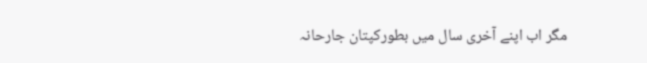مگر اب اپنے آخری سال میں بطورکپتان جارحانہ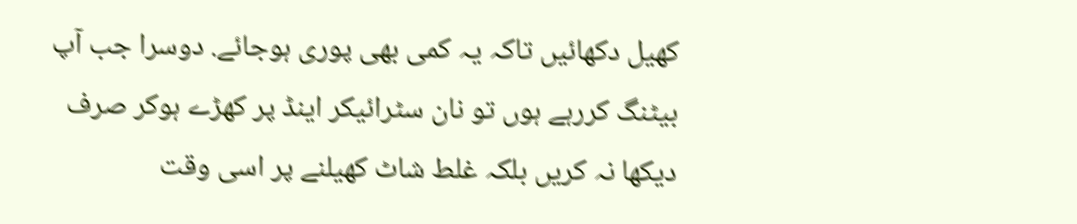کھیل دکھائیں تاکہ یہ کمی بھی پوری ہوجائے. دوسرا جب آپ بیٹنگ کررہے ہوں تو نان سٹرائیکر اینڈ پر کھڑے ہوکر صرف دیکھا نہ کریں بلکہ غلط شاٹ کھیلنے پر اسی وقت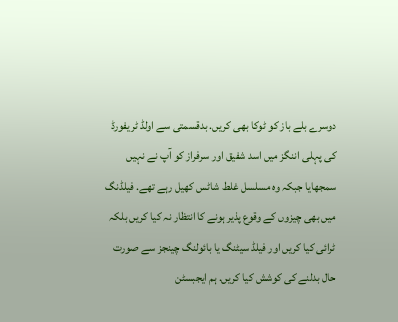دوسرے بلے باز کو ٹوکا بھی کریں. بدقسمتی سے اولڈ ٹریفورڈ کی پہلی اننگز میں اسد شفیق اور سرفراز کو آپ نے نہیں سمجھایا جبکہ وہ مسلسل غلط شاٹس کھیل رہے تھے. فیلڈنگ میں بھی چیزوں کے وقوع پذیر ہونے کا انتظار نہ کیا کریں بلکہ ٹرائی کیا کریں اور فیلڈ سیٹنگ یا بائولنگ چینجز سے صورت حال بدلنے کی کوشش کیا کریں. ہم ایجبسٹن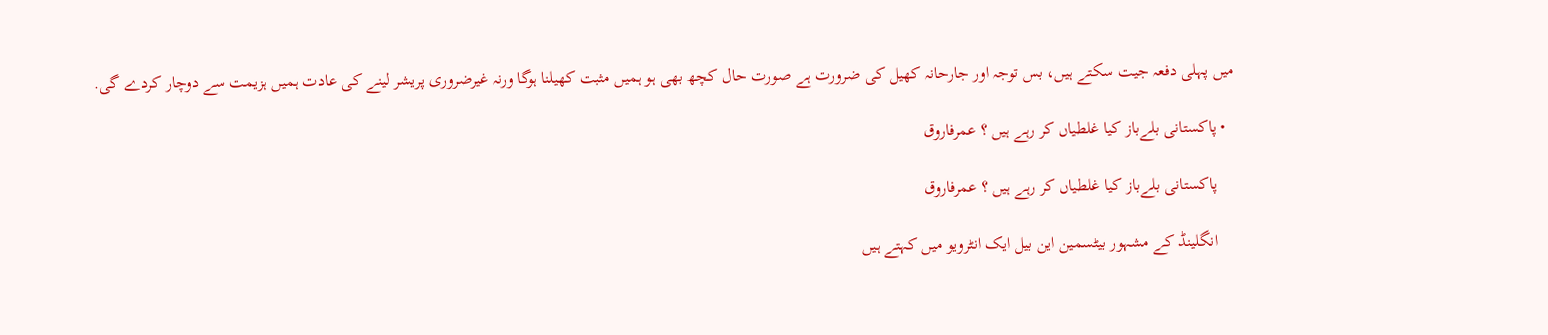میں پہلی دفعہ جیت سکتے ہیں، بس توجہ اور جارحانہ کھیل کی ضرورت ہے صورت حال کچھ بھی ہو ہمیں مثبت کھیلنا ہوگا ورنہ غیرضروری پریشر لینے کی عادت ہمیں ہزیمت سے دوچار کردے گی.

  • پاکستانی بلےباز کیا غلطیاں‌ کر رہے ہیں ؟ عمرفاروق

    پاکستانی بلےباز کیا غلطیاں‌ کر رہے ہیں ؟ عمرفاروق

    انگلینڈ کے مشہور بیٹسمین این بیل ایک انٹرویو میں کہتے ہیں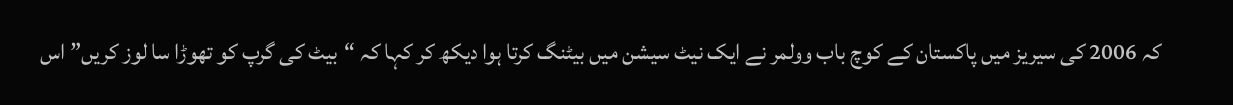کہ 2006 کی سیریز میں پاکستان کے کوچ باب وولمر نے ایک نیٹ سیشن میں بیٹنگ کرتا ہوا دیکھ کر کہا کہ “بیٹ کی گرپ کو تھوڑا سا لوز کریں” اس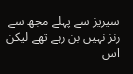سیریز سے پہلے مجھ سے رنز نہیں بن رہے تھے لیکن اس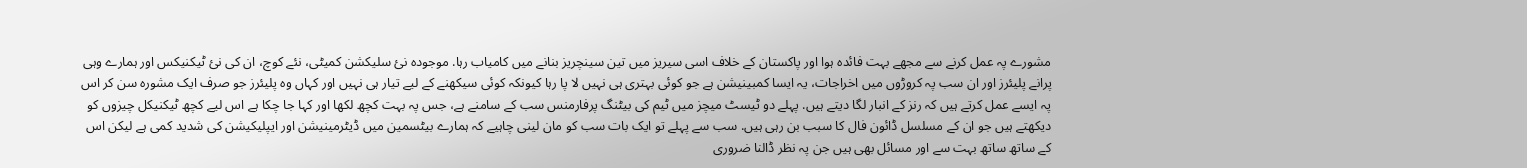مشورے پہ عمل کرنے سے مجھے بہت فائدہ ہوا اور پاکستان کے خلاف اسی سیریز میں تین سینچریز بنانے میں کامیاب رہا. موجودہ نئ سلیکشن کمیٹی، نئے کوچ، ان کی نئ ٹیکنیکس اور ہمارے وہی پرانے پلیئرز اور ان سب پہ کروڑوں میں اخراجات، یہ ایسا کمبینیشن ہے جو کوئی بہتری ہی نہیں لا پا رہا کیونکہ کوئی سیکھنے کے لیے تیار ہی نہیں اور کہاں وہ پلیئرز جو صرف ایک مشورہ سن کر اس پہ ایسے عمل کرتے ہیں کہ رنز کے انبار لگا دیتے ہیں. پہلے دو ٹیسٹ میچز میں ٹیم کی بیٹنگ پرفارمنس سب کے سامنے ہے، جس پہ بہت کچھ لکھا اور کہا جا چکا ہے اس لیے کچھ ٹیکنیکل چیزوں کو دیکھتے ہیں جو ان کے مسلسل ڈائون فال کا سبب بن رہی ہیں. سب سے پہلے تو ایک بات سب کو مان لینی چاہیے کہ ہمارے بیٹسمین میں ڈیٹرمینیشن اور ایپلیکیشن کی شدید کمی ہے لیکن اس کے ساتھ ساتھ بہت سے اور مسائل بھی ہیں جن پہ نظر ڈالنا ضروری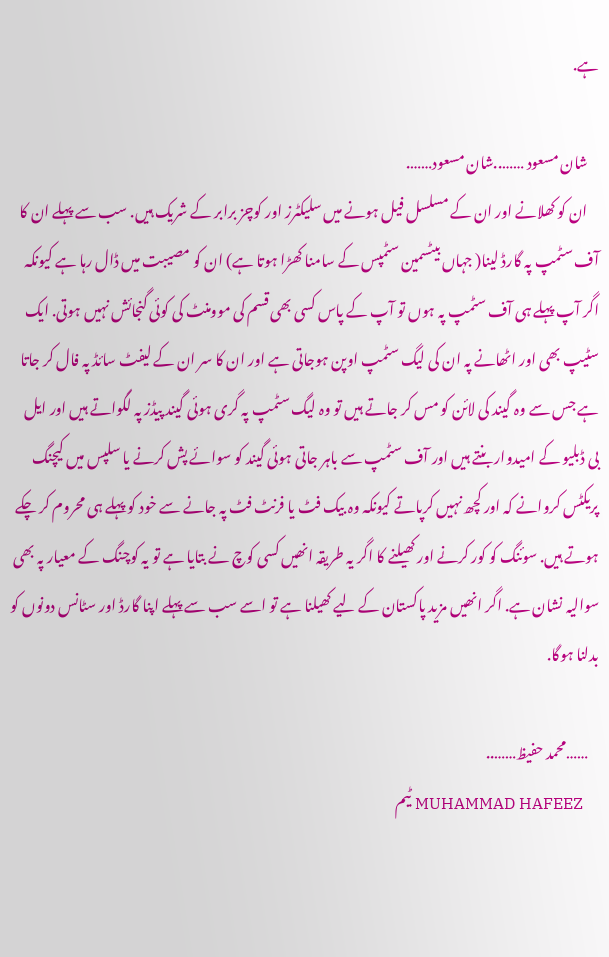ہے.

    شان مسعود ……..شان مسعود…….
    ان کو کھلانے اور ان کے مسلسل فیل ہونے میں سلیکٹرز اور کوچز برابر کے شریک ہیں. سب سے پہلے ان کا آف سٹمپ پہ گارڈ لینا( جہاں بیٹسمین سٹمپس کے سامنا کھڑا ہوتا ہے) ان کو مصیبت میں ڈال رہا ہے کیونکہ اگر آپ پہلے ہی آف سٹمپ پہ ہوں تو آپ کے پاس کسی بھی قسم کی موومنٹ کی کوئی گنجائش نہیں ہوتی. ایک سٹیپ بھی اور اٹھانے پہ ان کی لیگ سٹمپ اوپن ہوجاتی ہے اور ان کا سر ان کے لیفٹ سائڈ پہ فال کر جاتا ہے جس سے وہ گیند کی لائن کو مس کر جاتے ہیں تو وہ لیگ سٹمپ پہ گری ہوئی گیند پیڈز پہ لگواتے ہیں اور ایل بی ڈبلیو کے امیدوار بنتے ہیں اور آف سٹمپ سے باہر جاتی ہوئی گیند کو سوائے پش کرنے یا سلپس میں کیچنگ پریکٹس کروانے کہ اور کچھ نہیں کرپاتے کیونکہ وہ بیک فٹ یا فرنٹ فٹ پہ جانے سے خود کو پہلے ہی محروم کر چکے ہوتے ہیں. سوئنگ کو کور کرنے اور کھیلنے کا اگر یہ طریقہ انھیں کسی کوچ نے بتایا ہے تو یہ کوچنگ کے معیار پہ بھی سوالیہ نشان ہے. اگر انھیں مزید پاکستان کے لیے کھیلنا ہے تو اسے سب سے پہلے اپنا گارڈ اور سٹانس دونوں کو بدلنا ہوگا.

    ……محمد حفیظ……..
    MUHAMMAD HAFEEZ ٹیم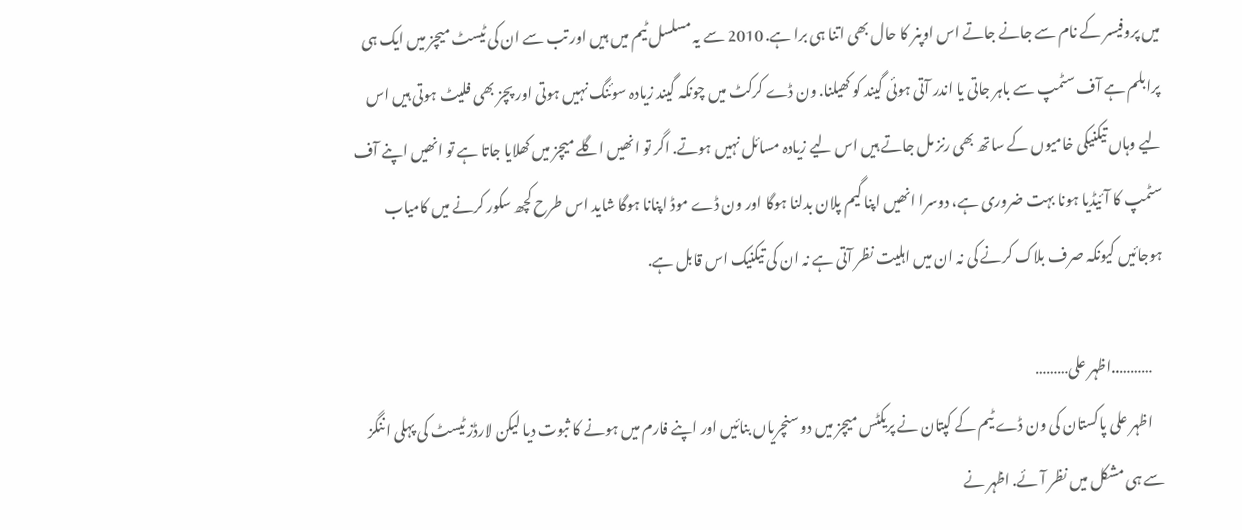میں پروفیسر کے نام سے جانے جاتے اس اوپنر کا حال بھی اتنا ہی برا ہے. 2010 سے یہ مسلسل ٹیم میں ہیں اور تب سے ان کی ٹیسٹ میچز میں ایک ہی پرابلم ہے آف سٹمپ سے باہر جاتی یا اندر آتی ہوئی گیند کو کھیلنا. ون ڈے کرکٹ میں چونکہ گیند زیادہ سوئنگ نہیں ہوتی اور پچز بھی فلیٹ ہوتی ہیں اس لیے وہاں تیکنیکی خامیوں کے ساتھ بھی رنز مل جاتے ہیں اس لیے زیادہ مسائل نہیں ہوتے. اگر تو انھیں اگلے میچز میں کھلایا جاتا ہے تو انھیں اپنے آف سٹمپ کا آئیڈیا ہونا بہت ضروری ہے، دوسرا انھیں اپنا گیم پلان بدلنا ہوگا اور ون ڈے موڈ اپنانا ہوگا شاید اس طرح کچھ سکور کرنے میں کامیاب ہوجائیں کیونکہ صرف بلاک کرنے کی نہ ان میں اہلیت نظر آتی ہے نہ ان کی تیکنیک اس قابل ہے.

    ………..اظہر علی………
    اظہر علی پاکستان کی ون ڈے ٹیم کے کپتان نے پریکٹس میچز میں دو سنچریاں بنائیں اور اپنے فارم میں ہونے کا ثبوت دیا لیکن لارڈز ٹیسٹ کی پہلی اننگز سے ہی مشکل میں نظر آئے. اظہر نے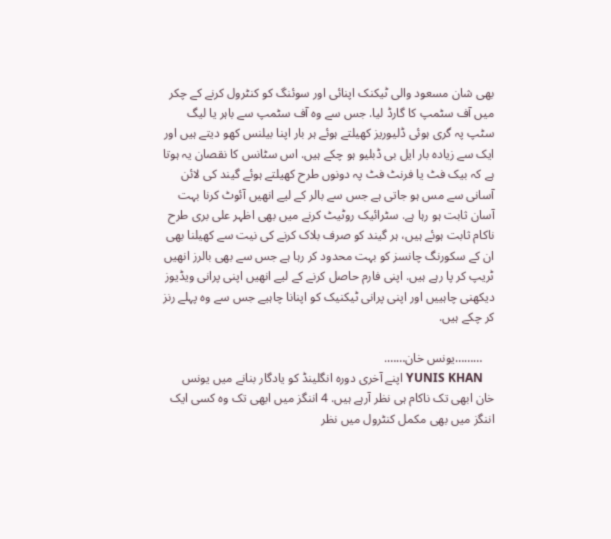بھی شان مسعود والی ٹیکنک اپنائی اور سوئنگ کو کنٹرول کرنے کے چکر میں آف سٹمپ کا گارڈ لیا. جس سے وہ آف سٹمپ سے باہر یا لیگ سٹپ پہ گری ہوئی ڈلیوریز کھیلتے ہوئے ہر بار اپنا بیلنس کھو دیتے ہیں اور ایک سے زیادہ بار ایل بی ڈبلیو ہو چکے ہیں. اس سٹانس کا نقصان یہ ہوتا ہے کہ بیک فٹ یا فرنٹ فٹ پہ دونوں طرح کھیلتے ہوئے گیند کی لائن آسانی سے مس ہو جاتی ہے جس سے بالر کے لیے انھیں آئوٹ کرنا بہت آسان ثابت ہو رہا ہے. سٹرائیک روٹیٹ کرنے میں بھی اظہر علی بری طرح ناکام ثابت ہوئے ہیں، ہر گیند کو صرف بلاک کرنے کی نیت سے کھیلنا بھی ان کے سکورنگ چانسز کو بہت محدود کر رہا ہے جس سے بھی بالرز انھیں ٹریپ کر پا رہے ہیں. اپنی فارم حاصل کرنے کے لیے انھیں اپنی پرانی ویڈیوز دیکھنی چاہییں اور اپنی پرانی ٹیکنیک کو اپنانا چاہیے جس سے وہ پہلے رنز کر چکے ہیں.

    ………یونس خان…….
    YUNIS KHAN اپنے آخری دورہ انگلینڈ کو یادگار بنانے میں یونس خان ابھی تک ناکام ہی نظر آرہے ہیں. 4 اننگز میں ابھی تک وہ کسی ایک اننگز میں بھی مکمل کنٹرول میں نظر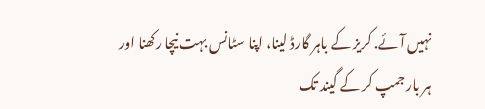نہیں آئے. کریز کے باہر گارڈ لینا، اپنا سٹانس بہت نیچا رکھنا اور ہر بار جمپ کر کے گیند تک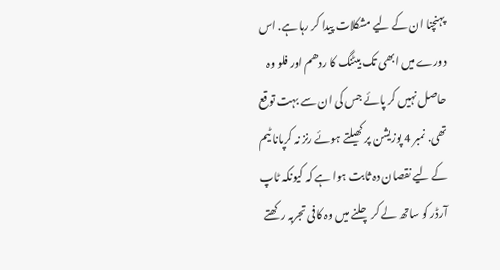پہنچنا ان کے لیے مشکلات پیدا کر رہا ہے. اس دورے میں ابھی تک بیٹنگ کا ردھم اور فلو وہ حاصل نہیں کر پائے جس کی ان سے بہت توقع تھی. نمبر 4 پوزیشن پر کھیلتے ہوئے رنز نہ کرپانا ٹیم کے لیے نقصان دہ ثابت ہوا ہے کہ کیونکہ ٹاپ آرڈر کو ساتھ لے کر چلنے میں وہ کافی تجربہ رکھتے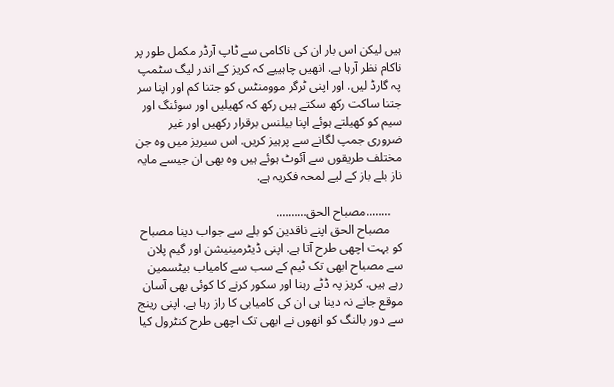ہیں لیکن اس بار ان کی ناکامی سے ٹاپ آرڈر مکمل طور پر ناکام نظر آرہا ہے. انھیں چاہییے کہ کریز کے اندر لیگ سٹمپ پہ گارڈ لیں. اور اپنی ٹرگر موومنٹس کو جتنا کم اور اپنا سر جتنا ساکت رکھ سکتے ہیں رکھ کہ کھیلیں اور سوئنگ اور سیم کو کھیلتے ہوئے اپنا بیلنس برقرار رکھیں اور غیر ضروری جمپ لگانے سے پرہیز کریں. اس سیریز میں وہ جن مختلف طریقوں سے آئوٹ ہوئے ہیں وہ بھی ان جیسے مایہ ناز بلے باز کے لیے لمحہ فکریہ ہے.

    ……..مصباح الحق……….
    مصباح الحق اپنے ناقدین کو بلے سے جواب دینا مصباح کو بہت اچھی طرح آتا ہے. اپنی ڈیٹرمینیشن اور گیم پلان سے مصباح ابھی تک ٹیم کے سب سے کامیاب بیٹسمین رہے ہیں. کریز پہ ڈٹے رہنا اور سکور کرنے کا کوئی بھی آسان موقع جانے نہ دینا ہی ان کی کامیابی کا راز رہا ہے. اپنی رینج سے دور بالنگ کو انھوں نے ابھی تک اچھی طرح کنٹرول کیا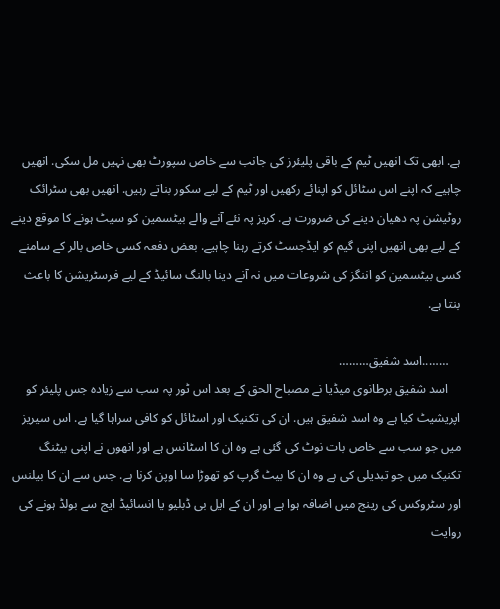ہے. ابھی تک انھیں ٹیم کے باقی پلیئرز کی جانب سے خاص سپورٹ بھی نہیں مل سکی. انھیں چاہیے کہ اپنے اس سٹائل کو اپنائے رکھیں اور ٹیم کے لیے سکور بناتے رہیں. انھیں بھی سٹرائک روٹیشن پہ دھیان دینے کی ضرورت ہے. کریز پہ نئے آنے والے بیٹسمین کو سیٹ ہونے کا موقع دینے کے لیے بھی انھیں اپنی گیم کو ایڈجسٹ کرتے رہنا چاہیے. بعض دفعہ کسی خاص بالر کے سامنے کسی بیٹسمین کو اننگز کی شروعات میں نہ آنے دینا بالنگ سائیڈ کے لیے فرسٹریشن کا باعث بنتا ہے.

    ……..اسد شفیق………
    اسد شفیق برطانوی میڈیا نے مصباح الحق کے بعد اس ٹور پہ سب سے زیادہ جس پلیئر کو اپریشیٹ کیا ہے وہ اسد شفیق ہیں. ان کی تکنیک اور اسٹائل کو کافی سراہا گیا ہے. اس سیریز میں جو سب سے خاص بات نوٹ کی گئی ہے وہ ان کا اسٹانس ہے اور انھوں نے اپنی بیٹنگ تکنیک میں جو تبدیلی کی ہے وہ ان کا بیٹ گرپ کو تھوڑا سا اوپن کرنا ہے. جس سے ان کا بیلنس اور سٹروکس کی رینج میں اضافہ ہوا ہے اور ان کے ایل بی ڈبلیو یا انسائیڈ ایج سے بولڈ ہونے کی روایت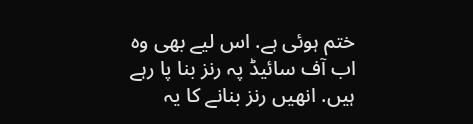ختم ہوئی ہے. اس لیے بھی وہ اب آف سائیڈ پہ رنز بنا پا رہے ہیں. انھیں رنز بنانے کا یہ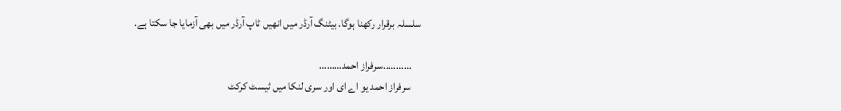سلسلہ برقرار رکھنا ہوگا. بیٹنگ آرڈر میں انھیں ٹاپ آرڈر میں بھی آزمایا جا سکتا ہے.

    ………..سرفراز احمد………
    سرفراز احمد یو اے ای اور سری لنکا میں ٹیسٹ کرکٹ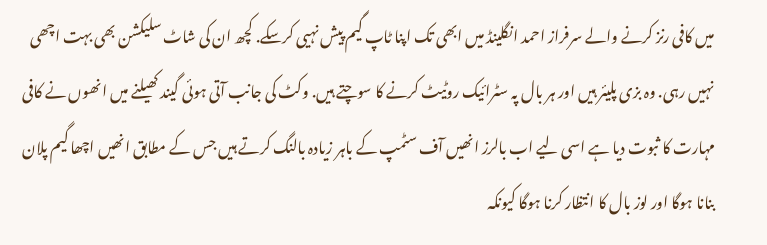میں کافی رنز کرنے والے سرفراز احمد انگلینڈ میں ابھی تک اپنا ٹاپ گیم پیش نہیی کرسکے. کچھ ان کی شاٹ سلیکشن بھی بہت اچھی نہیں رہی. وہ بزی پلیئر ہیں اور ہر بال پہ سٹرائیک روٹیٹ کرنے کا سوچتے ہیں. وکٹ کی جانب آتی ہوئی گیند کھیلنے میں انھوں نے کافی مہارت کا ثبوت دیا ہے اسی لیے اب بالرز انھیں آف سٹمپ کے باہر زیادہ بالنگ کرتے ہیں جس کے مطابق انھیں اچھا گیم پلان بنانا ہوگا اور لوز بال کا انتظار کرنا ہوگا کیونکہ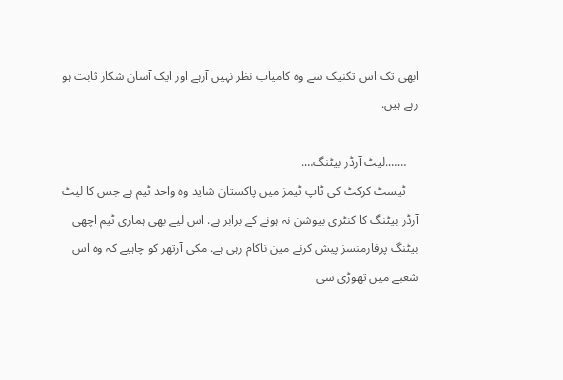ابھی تک اس تکنیک سے وہ کامیاب نظر نہیں آرہے اور ایک آسان شکار ثابت ہو رہے ہیں.

    …….لیٹ آرڈر بیٹنگ….
    ٹیسٹ کرکٹ کی ٹاپ ٹیمز میں پاکستان شاید وہ واحد ٹیم ہے جس کا لیٹ آرڈر بیٹنگ کا کنٹری بیوشن نہ ہونے کے برابر ہے. اس لیے بھی ہماری ٹیم اچھی بیٹنگ پرفارمنسز پیش کرنے مین ناکام رہی ہے. مکی آرتھر کو چاہیے کہ وہ اس شعبے میں تھوڑی سی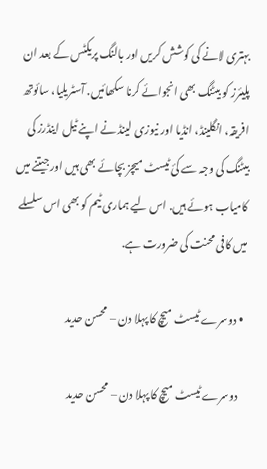بہتری لانے کی کوشش کریں اور بالنگ پریکٹس کے بعد ان پلیئرز کو بیٹنگ بھی انجوائے کرنا سکھائیں. آسٹریلیا، سائوتھ افریقہ، انگلینڈ، انڈیا اور نیوزی لینڈ نے اپنے ٹیل اینڈرز کی بیٹنگ کی وجہ سے کئ ٹیسٹ میچز بچائے بھی ہیں اور جیتنے میں کامیاب ہوئے ہیں. اس لیے ہماری ٹیم کو بھی اس سلسلے میں کافی محنت کی ضرورت ہے.

  • دوسرے ٹیسٹ میچ کا پہلا دن – محسن حدید

    دوسرے ٹیسٹ میچ کا پہلا دن – محسن حدید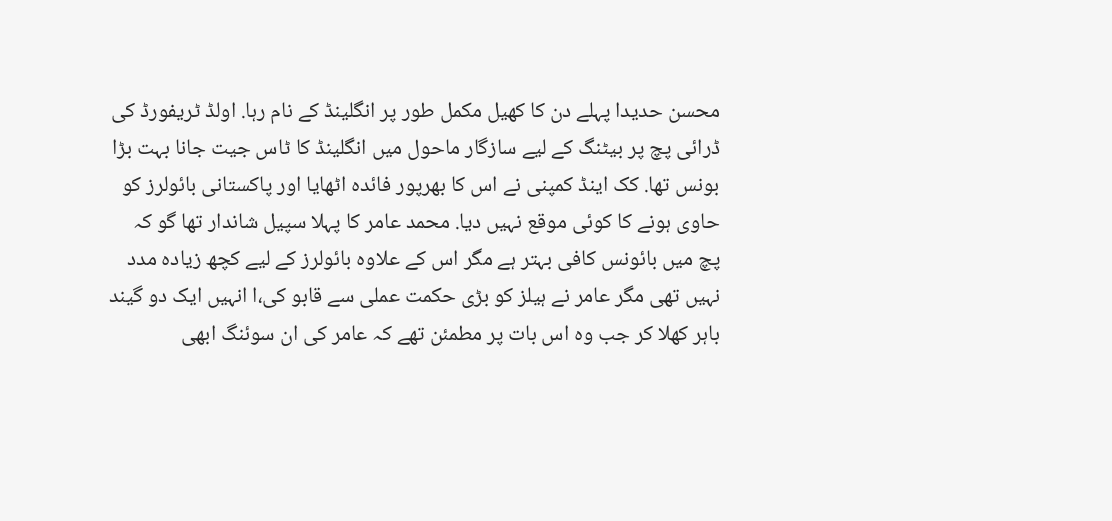محسن حدیدا پہلے دن کا کھیل مکمل طور پر انگلینڈ کے نام رہا. اولڈ ٹریفورڈ کی ڈرائی پچ پر بیٹنگ کے لیے سازگار ماحول میں انگلینڈ کا ٹاس جیت جانا بہت بڑا بونس تھا. کک اینڈ کمپنی نے اس کا بھرپور فائدہ اٹھایا اور پاکستانی بائولرز کو حاوی ہونے کا کوئی موقع نہیں دیا. محمد عامر کا پہلا سپیل شاندار تھا گو کہ پچ میں بائونس کافی بہتر ہے مگر اس کے علاوہ بائولرز کے لیے کچھ زیادہ مدد نہیں تھی مگر عامر نے ہیلز کو بڑی حکمت عملی سے قابو کی،ا انہیں ایک دو گیند باہر کھلا کر جب وہ اس بات پر مطمئن تھے کہ عامر کی ان سوئنگ ابھی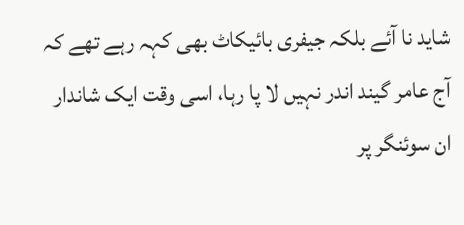شاید نا آئے بلکہ جیفری بائیکاٹ بھی کہہ رہے تھے کہ آج عامر گیند اندر نہیں لا پا رہا، اسی وقت ایک شاندار ان سوئنگر پر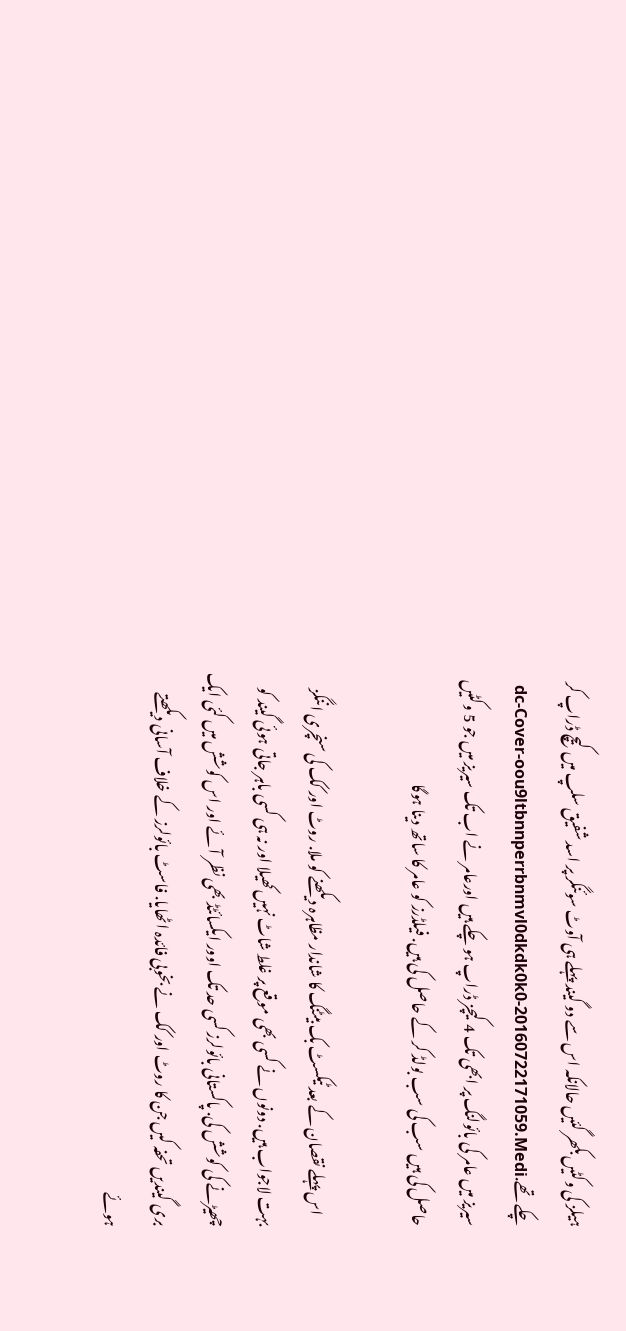ہیلز کی وکٹیں بکھر گئیں حالانکہ اس سے دو گیند پہلے ہی آوٹ سوئنگر پر اسد شفیق سلپ میں کیچ ڈراپ کر چکے تھے.dc-Cover-oou9ltbnnperrbnmvl0dkdk0k0-20160722171059.Medi سیریز میں عامر کی بائولنگ پر ابھی تک 4 کیچز ڈراپ ہو چکے ہیں اورعامر نے اب تک سیریز میں جو 5 وکٹیں حاصل کی ہیں سب کی سب بولڈ کر کے حاصل کی ہیں. فیلڈرز کو عامر کا ساتھ دینا ہوگا

    اس پہلے نقصان کے بعد ٹیکسٹ بک بیٹنگ کا شاندار مظاہرہ دیکھنے کو ملا. روٹ اور کک کی سنچری اننگز بہت لاجواب ہیں. دونوں نے کسی بھی موقع پر غلط شاٹ نہیں کھیلا اور نہ ہی کسی باہر جاتی ہوئی گیند کو چھیڑنے کی کوشش کی. پاکستانی بائولرز کسی حد تک اوور ایکسائٹڈ بھی نظر آئے اور اس کوشش میں کئی ایک بری گیندیں تحفہ کیں جن کا روٹ اور کک نے بخوبی فائدہ اٹھایا. فاسٹ بائولرز کے خلاف آسانی دیکھتے ہوئے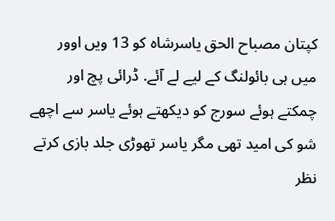کپتان مصباح الحق یاسرشاہ کو 13 ویں اوور میں ہی بائولنگ کے لیے لے آئے. ڈرائی پچ اور چمکتے ہوئے سورج کو دیکھتے ہوئے یاسر سے اچھے شو کی امید تھی مگر یاسر تھوڑی جلد بازی کرتے نظر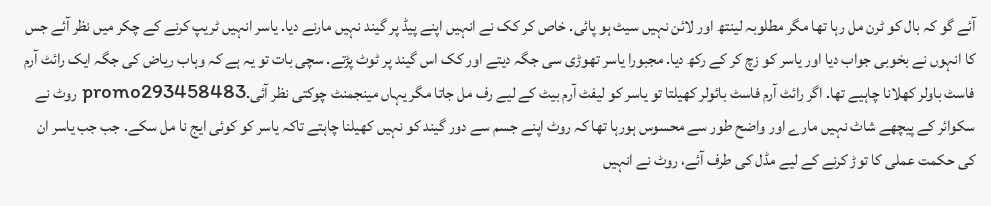آئے گو کہ بال کو ٹرن مل رہا تھا مگر مطلوبہ لینتھ اور لائن نہیں سیٹ ہو پائی. خاص کر کک نے انہیں اپنے پیڈ پر گیند نہیں مارنے دیا. یاسر انہیں ٹریپ کرنے کے چکر میں نظر آئے جس کا انہوں نے بخوبی جواب دیا اور یاسر کو زچ کر کے رکھ دیا. مجبورا یاسر تھوڑی سی جگہ دیتے اور کک اس گیند پر ٹوٹ پڑتے. سچی بات تو یہ ہے کہ وہاب ریاض کی جگہ ایک رائٹ آرم فاسٹ باولر کھلانا چاہیے تھا. اگر رائٹ آرم فاسٹ بائولر کھیلتا تو یاسر کو لیفٹ آرم بیٹ کے لیے رف مل جاتا مگر یہاں مینجمنٹ چوکتی نظر آئی.promo293458483 روٹ نے سکوائر کے پیچھے شاٹ نہیں مارے اور واضح طور سے محسوس ہورہا تھا کہ روٹ اپنے جسم سے دور گیند کو نہیں کھیلنا چاہتے تاکہ یاسر کو کوئی ایج نا مل سکے. جب جب یاسر ان کی حکمت عملی کا توڑ کرنے کے لیے مڈل کی طرف آئے، روٹ نے انہیں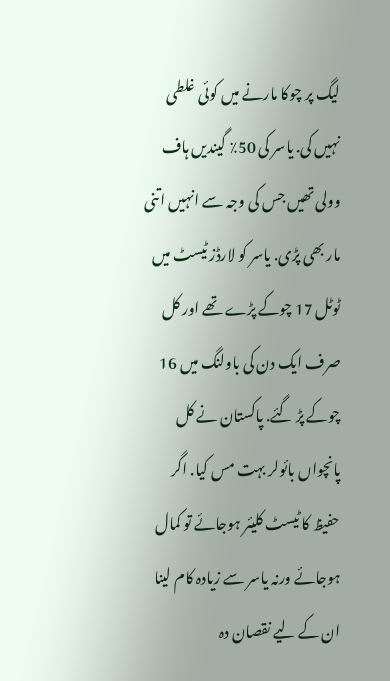لیگ پر چوکا مارنے میں کوئی غلطی نہیں کی. یاسر کی 50٪ گیندیں ہاف وولی تھیں جس کی وجہ سے انہیں اتنی مار بھی پڑی. یاسر کو لارڈز ٹیسٹ میں ٹوٹل 17 چوکے پڑے تھے اور کل صرف ایک دن کی باولنگ میں 16 چوکے پڑ گئے. پاکستان نے کل پانچواں بائولر بہت مس کیا. اگر حفیظ کا ٹیسٹ کلیئر ہوجائے تو کمال ہوجائے ورنہ یاسر سے زیادہ کام لینا ان کے لیے نقصان دہ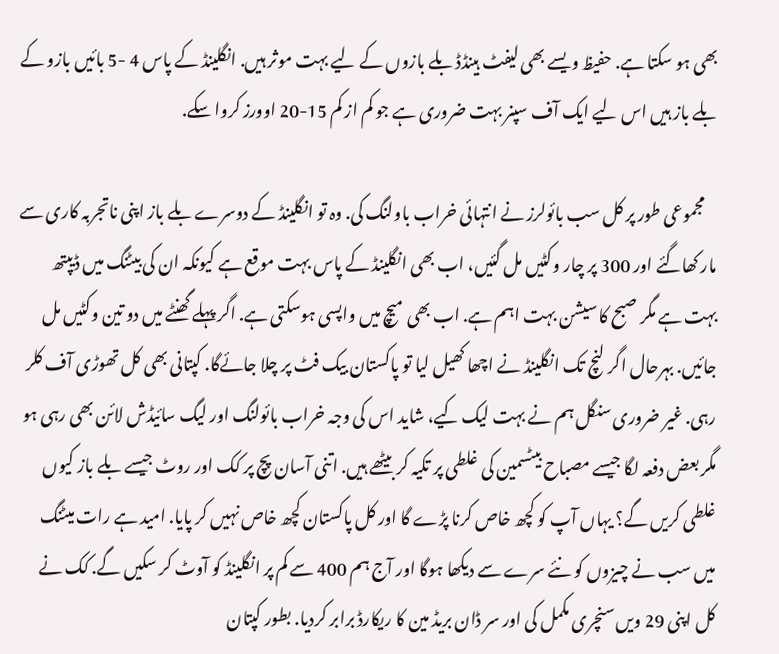بھی ہو سکتا ہے. حفیظ ویسے بھی لیفٹ ہینڈڈ بلے بازوں کے لیے بہت موثر ہیں. انگلینڈ کے پاس 4 -5 بائیں بازو کے بلے باز ہیں اس لیے ایک آف سپنر بہت ضروری ہے جو کم از کم 15-20 اوورز کروا سکے.

    مجموعی طور پر کل سب بائولرز نے انتہائی خراب باولنگ کی. وہ تو انگلینڈ کے دوسرے بلے باز اپنی ناتجربہ کاری سے مار کھاگئے اور 300 پر چار وکٹیں مل گئیں، اب بھی انگلینڈ کے پاس بہت موقع ہے کیونکہ ان کی بیٹنگ میں ڈیپتھ بہت ہے مگر صبح کا سیشن بہت اہم ہے. اب بھی میچ میں واپسی ہوسکتی ہے. اگر پہلے گھنٹے میں دو تین وکٹیں مل جائیں. بہرحال اگر لنچ تک انگلینڈ نے اچھا کھیل لیا تو پاکستان بیک فٹ پر چلا جائےگا. کپتانی بھی کل تھوڑی آف کلر رہی. غیر ضروری سنگل ہم نے بہت لیک کیے، شاید اس کی وجہ خراب بائولنگ اور لیگ سائیڈش لائن بھی رہی ہو مگر بعض دفعہ لگا جیسے مصباح بیٹسمین کی غلطی پر تکیہ کر بیٹھے ہیں. اتنی آسان پچ پر کک اور روٹ جیسے بلے باز کیوں غلطی کریں گے؟ یہاں آپ کو کچھ خاص کرنا پڑے گا اور کل پاکستان کچھ خاص نہیں کر پایا. امید ہے رات میٹنگ میں سب نے چیزوں کو نئے سرے سے دیکھا ہوگا اور آج ہم 400 سے کم پر انگلینڈ کو آوٹ کر سکیں گے. کک نے کل اپنی 29 ویں سنچری مکمل کی اور سر ڈان بریڈ مین کا ریکارڈ برابر کردیا. بطور کپتان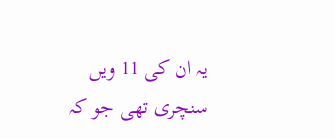یہ ان کی 11 ویں سنچری تھی جو کہ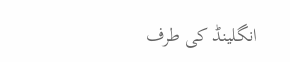انگلینڈ کی طرف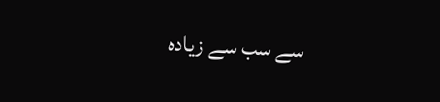سے سب سے زیادہ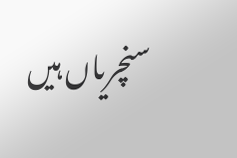سنچریاں ہیں